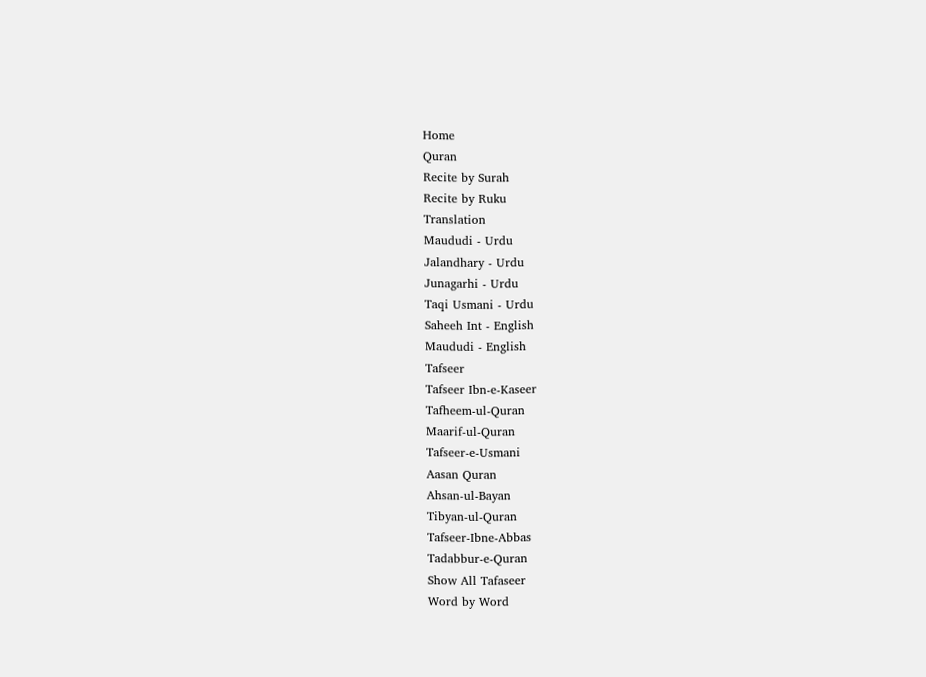Home
Quran
Recite by Surah
Recite by Ruku
Translation
Maududi - Urdu
Jalandhary - Urdu
Junagarhi - Urdu
Taqi Usmani - Urdu
Saheeh Int - English
Maududi - English
Tafseer
Tafseer Ibn-e-Kaseer
Tafheem-ul-Quran
Maarif-ul-Quran
Tafseer-e-Usmani
Aasan Quran
Ahsan-ul-Bayan
Tibyan-ul-Quran
Tafseer-Ibne-Abbas
Tadabbur-e-Quran
Show All Tafaseer
Word by Word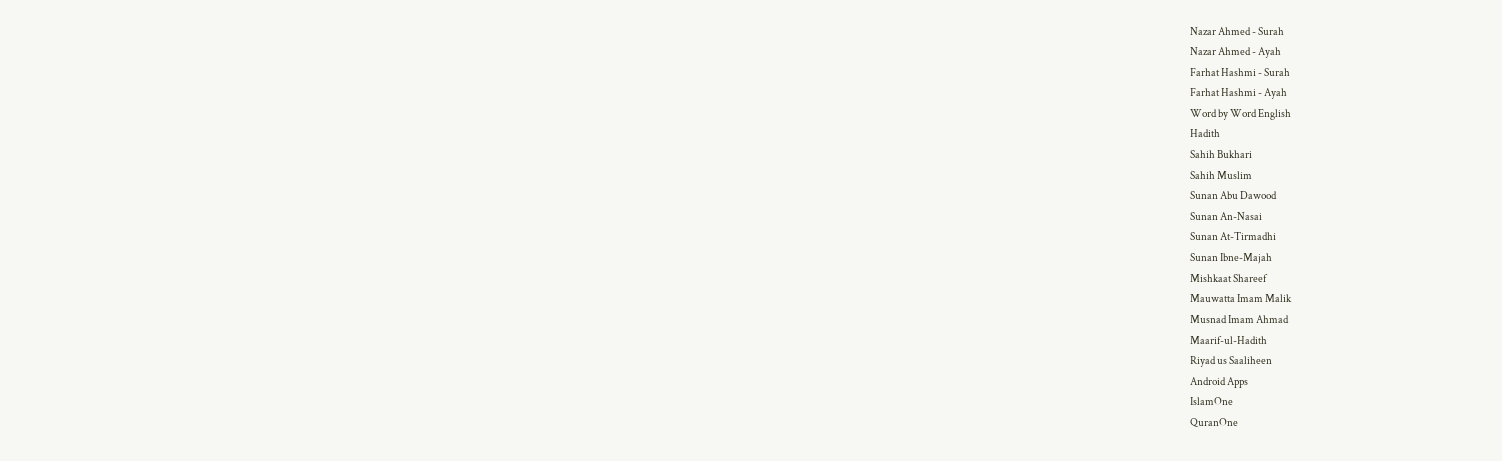Nazar Ahmed - Surah
Nazar Ahmed - Ayah
Farhat Hashmi - Surah
Farhat Hashmi - Ayah
Word by Word English
Hadith
Sahih Bukhari
Sahih Muslim
Sunan Abu Dawood
Sunan An-Nasai
Sunan At-Tirmadhi
Sunan Ibne-Majah
Mishkaat Shareef
Mauwatta Imam Malik
Musnad Imam Ahmad
Maarif-ul-Hadith
Riyad us Saaliheen
Android Apps
IslamOne
QuranOne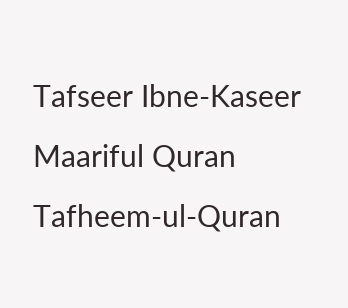Tafseer Ibne-Kaseer
Maariful Quran
Tafheem-ul-Quran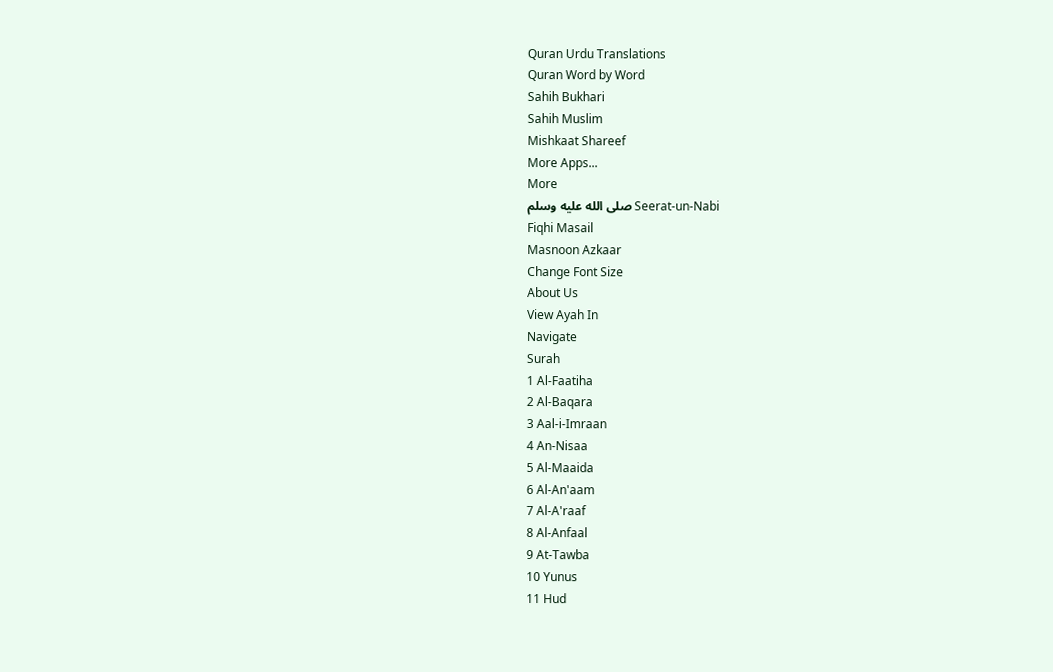Quran Urdu Translations
Quran Word by Word
Sahih Bukhari
Sahih Muslim
Mishkaat Shareef
More Apps...
More
Seerat-un-Nabi صلى الله عليه وسلم
Fiqhi Masail
Masnoon Azkaar
Change Font Size
About Us
View Ayah In
Navigate
Surah
1 Al-Faatiha
2 Al-Baqara
3 Aal-i-Imraan
4 An-Nisaa
5 Al-Maaida
6 Al-An'aam
7 Al-A'raaf
8 Al-Anfaal
9 At-Tawba
10 Yunus
11 Hud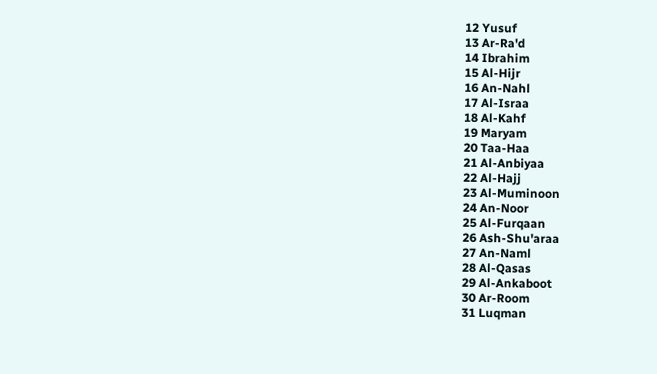12 Yusuf
13 Ar-Ra'd
14 Ibrahim
15 Al-Hijr
16 An-Nahl
17 Al-Israa
18 Al-Kahf
19 Maryam
20 Taa-Haa
21 Al-Anbiyaa
22 Al-Hajj
23 Al-Muminoon
24 An-Noor
25 Al-Furqaan
26 Ash-Shu'araa
27 An-Naml
28 Al-Qasas
29 Al-Ankaboot
30 Ar-Room
31 Luqman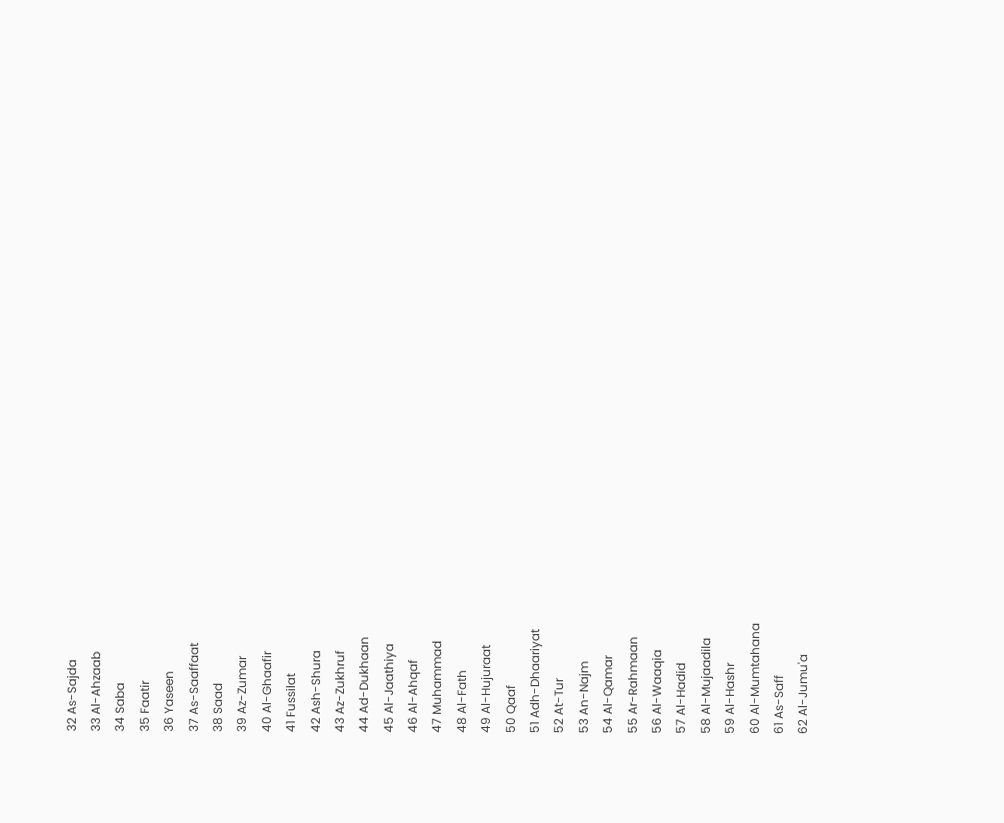32 As-Sajda
33 Al-Ahzaab
34 Saba
35 Faatir
36 Yaseen
37 As-Saaffaat
38 Saad
39 Az-Zumar
40 Al-Ghaafir
41 Fussilat
42 Ash-Shura
43 Az-Zukhruf
44 Ad-Dukhaan
45 Al-Jaathiya
46 Al-Ahqaf
47 Muhammad
48 Al-Fath
49 Al-Hujuraat
50 Qaaf
51 Adh-Dhaariyat
52 At-Tur
53 An-Najm
54 Al-Qamar
55 Ar-Rahmaan
56 Al-Waaqia
57 Al-Hadid
58 Al-Mujaadila
59 Al-Hashr
60 Al-Mumtahana
61 As-Saff
62 Al-Jumu'a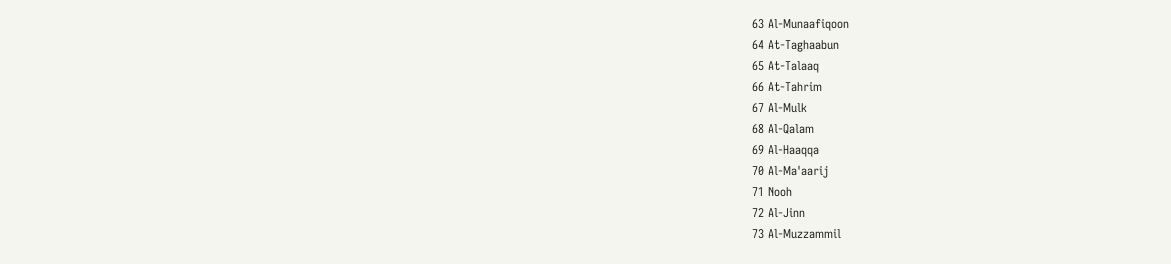63 Al-Munaafiqoon
64 At-Taghaabun
65 At-Talaaq
66 At-Tahrim
67 Al-Mulk
68 Al-Qalam
69 Al-Haaqqa
70 Al-Ma'aarij
71 Nooh
72 Al-Jinn
73 Al-Muzzammil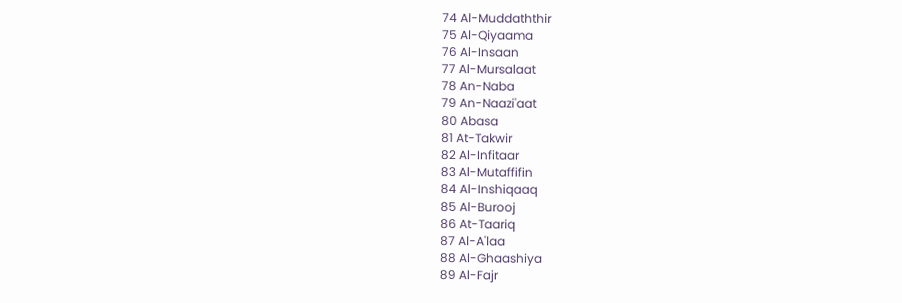74 Al-Muddaththir
75 Al-Qiyaama
76 Al-Insaan
77 Al-Mursalaat
78 An-Naba
79 An-Naazi'aat
80 Abasa
81 At-Takwir
82 Al-Infitaar
83 Al-Mutaffifin
84 Al-Inshiqaaq
85 Al-Burooj
86 At-Taariq
87 Al-A'laa
88 Al-Ghaashiya
89 Al-Fajr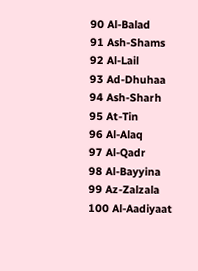90 Al-Balad
91 Ash-Shams
92 Al-Lail
93 Ad-Dhuhaa
94 Ash-Sharh
95 At-Tin
96 Al-Alaq
97 Al-Qadr
98 Al-Bayyina
99 Az-Zalzala
100 Al-Aadiyaat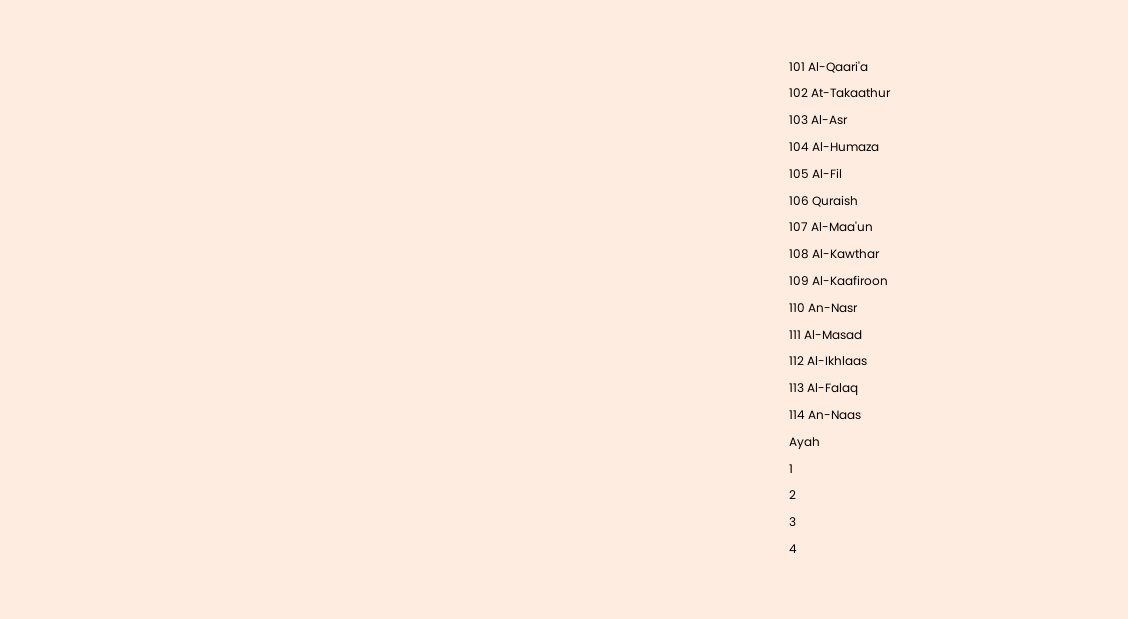101 Al-Qaari'a
102 At-Takaathur
103 Al-Asr
104 Al-Humaza
105 Al-Fil
106 Quraish
107 Al-Maa'un
108 Al-Kawthar
109 Al-Kaafiroon
110 An-Nasr
111 Al-Masad
112 Al-Ikhlaas
113 Al-Falaq
114 An-Naas
Ayah
1
2
3
4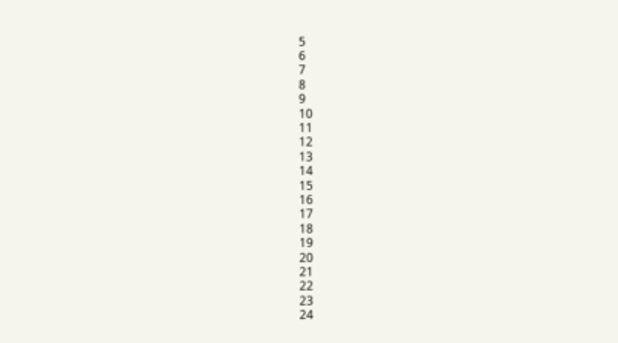5
6
7
8
9
10
11
12
13
14
15
16
17
18
19
20
21
22
23
24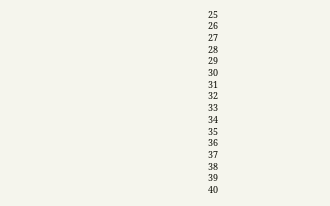25
26
27
28
29
30
31
32
33
34
35
36
37
38
39
40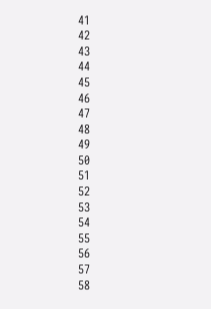41
42
43
44
45
46
47
48
49
50
51
52
53
54
55
56
57
58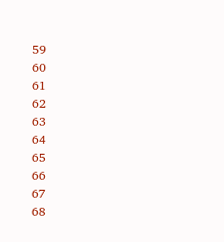59
60
61
62
63
64
65
66
67
68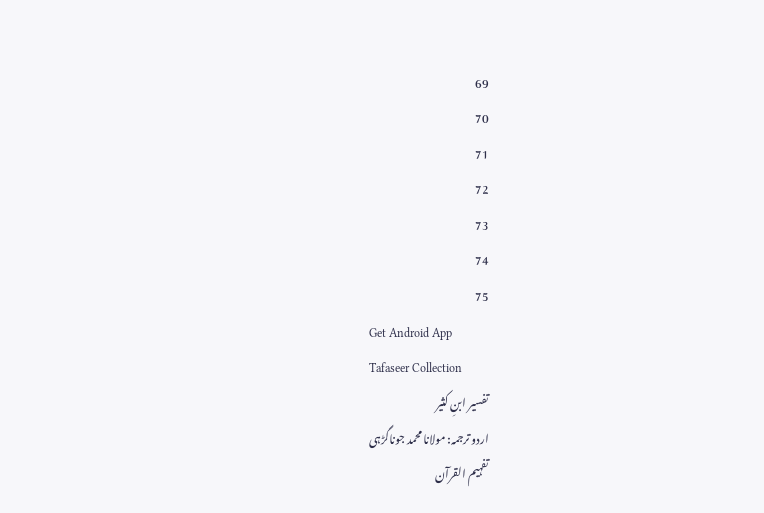69
70
71
72
73
74
75
Get Android App
Tafaseer Collection
تفسیر ابنِ کثیر
اردو ترجمہ: مولانا محمد جوناگڑہی
تفہیم القرآن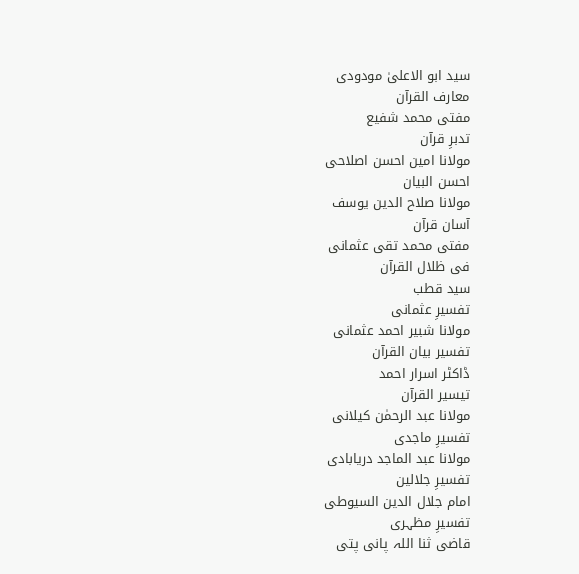سید ابو الاعلیٰ مودودی
معارف القرآن
مفتی محمد شفیع
تدبرِ قرآن
مولانا امین احسن اصلاحی
احسن البیان
مولانا صلاح الدین یوسف
آسان قرآن
مفتی محمد تقی عثمانی
فی ظلال القرآن
سید قطب
تفسیرِ عثمانی
مولانا شبیر احمد عثمانی
تفسیر بیان القرآن
ڈاکٹر اسرار احمد
تیسیر القرآن
مولانا عبد الرحمٰن کیلانی
تفسیرِ ماجدی
مولانا عبد الماجد دریابادی
تفسیرِ جلالین
امام جلال الدین السیوطی
تفسیرِ مظہری
قاضی ثنا اللہ پانی پتی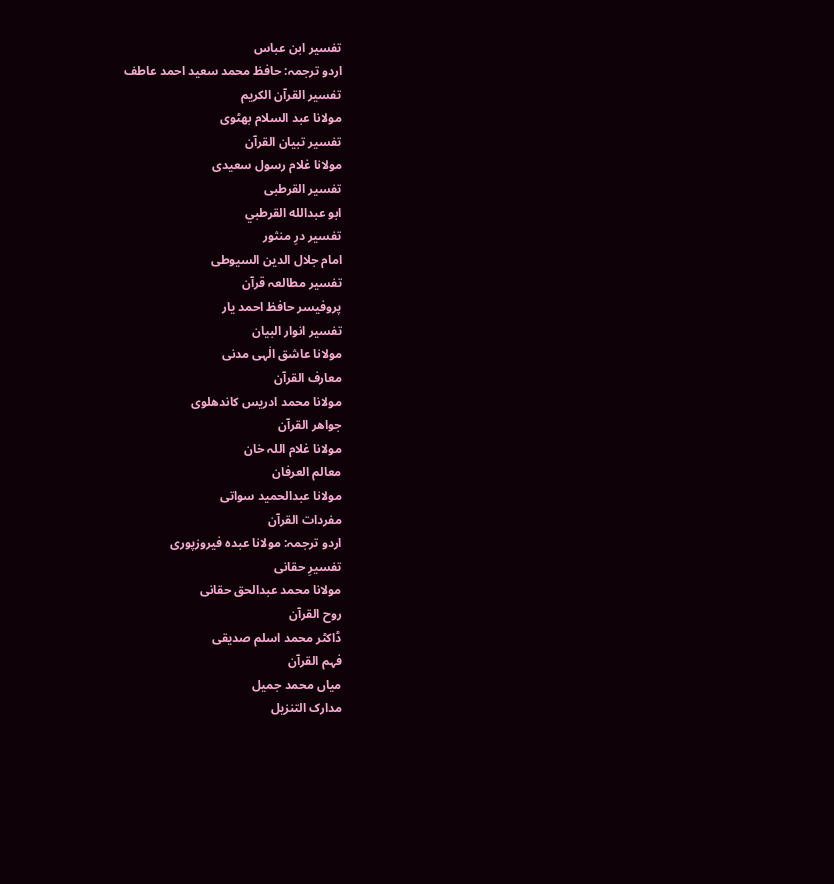تفسیر ابن عباس
اردو ترجمہ: حافظ محمد سعید احمد عاطف
تفسیر القرآن الکریم
مولانا عبد السلام بھٹوی
تفسیر تبیان القرآن
مولانا غلام رسول سعیدی
تفسیر القرطبی
ابو عبدالله القرطبي
تفسیر درِ منثور
امام جلال الدین السیوطی
تفسیر مطالعہ قرآن
پروفیسر حافظ احمد یار
تفسیر انوار البیان
مولانا عاشق الٰہی مدنی
معارف القرآن
مولانا محمد ادریس کاندھلوی
جواھر القرآن
مولانا غلام اللہ خان
معالم العرفان
مولانا عبدالحمید سواتی
مفردات القرآن
اردو ترجمہ: مولانا عبدہ فیروزپوری
تفسیرِ حقانی
مولانا محمد عبدالحق حقانی
روح القرآن
ڈاکٹر محمد اسلم صدیقی
فہم القرآن
میاں محمد جمیل
مدارک التنزیل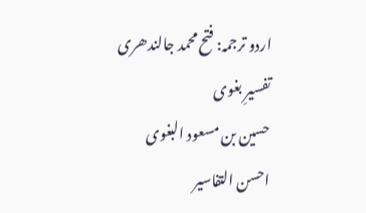اردو ترجمہ: فتح محمد جالندھری
تفسیرِ بغوی
حسین بن مسعود البغوی
احسن التفاسیر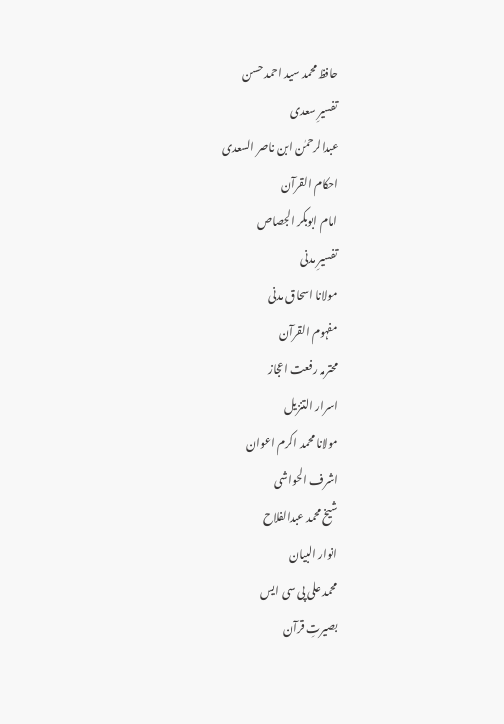حافظ محمد سید احمد حسن
تفسیرِ سعدی
عبدالرحمٰن ابن ناصر السعدی
احکام القرآن
امام ابوبکر الجصاص
تفسیرِ مدنی
مولانا اسحاق مدنی
مفہوم القرآن
محترمہ رفعت اعجاز
اسرار التنزیل
مولانا محمد اکرم اعوان
اشرف الحواشی
شیخ محمد عبدالفلاح
انوار البیان
محمد علی پی سی ایس
بصیرتِ قرآن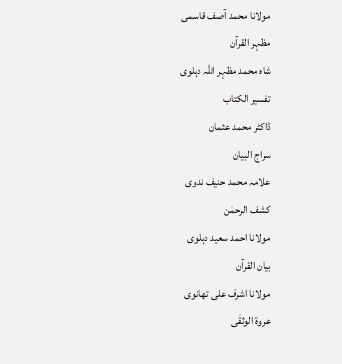مولانا محمد آصف قاسمی
مظہر القرآن
شاہ محمد مظہر اللہ دہلوی
تفسیر الکتاب
ڈاکٹر محمد عثمان
سراج البیان
علامہ محمد حنیف ندوی
کشف الرحمٰن
مولانا احمد سعید دہلوی
بیان القرآن
مولانا اشرف علی تھانوی
عروۃ الوثقٰی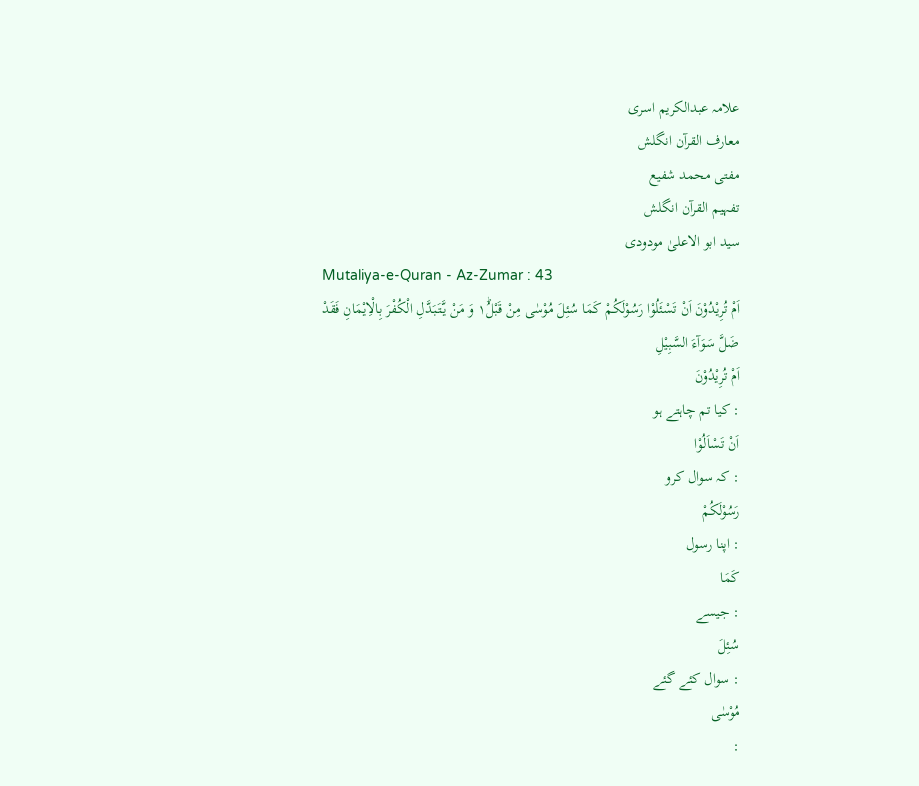علامہ عبدالکریم اسری
معارف القرآن انگلش
مفتی محمد شفیع
تفہیم القرآن انگلش
سید ابو الاعلیٰ مودودی
Mutaliya-e-Quran - Az-Zumar : 43
اَمْ تُرِیْدُوْنَ اَنْ تَسْئَلُوْا رَسُوْلَكُمْ كَمَا سُئِلَ مُوْسٰى مِنْ قَبْلُ١ؕ وَ مَنْ یَّتَبَدَّلِ الْكُفْرَ بِالْاِیْمَانِ فَقَدْ ضَلَّ سَوَآءَ السَّبِیْلِ
اَمْ تُرِیْدُوْنَ
: کیا تم چاہتے ہو
اَنْ تَسْاَلُوْا
: کہ سوال کرو
رَسُوْلَكُمْ
: اپنا رسول
کَمَا
: جیسے
سُئِلَ
: سوال کئے گئے
مُوْسٰى
: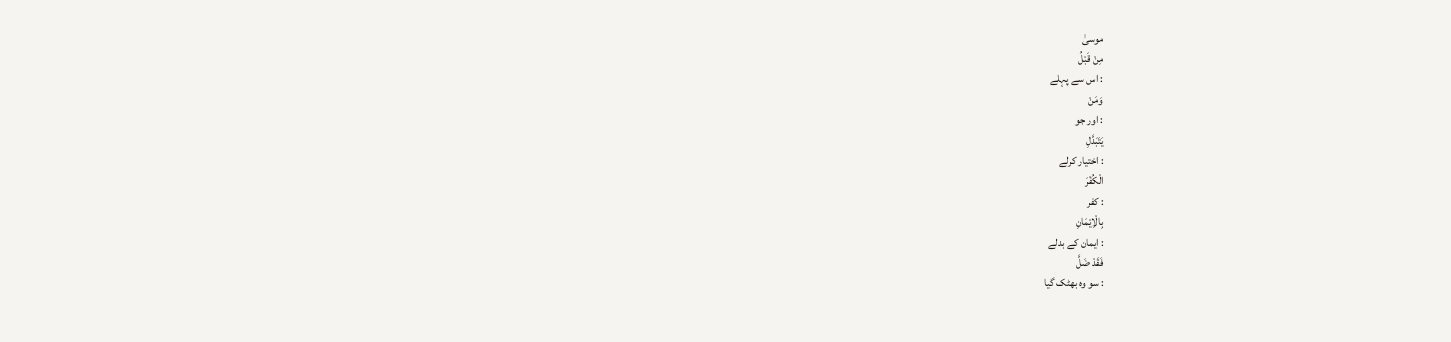موسیٰ
مِنْ قَبْلُ
: اس سے پہلے
وَمَنْ
: اور جو
يَتَبَدَّلِ
: اختیار کرلے
الْكُفْرَ
: کفر
بِالْاِیْمَانِ
: ایمان کے بدلے
فَقَدْ ضَلَّ
: سو وہ بھٹک گیا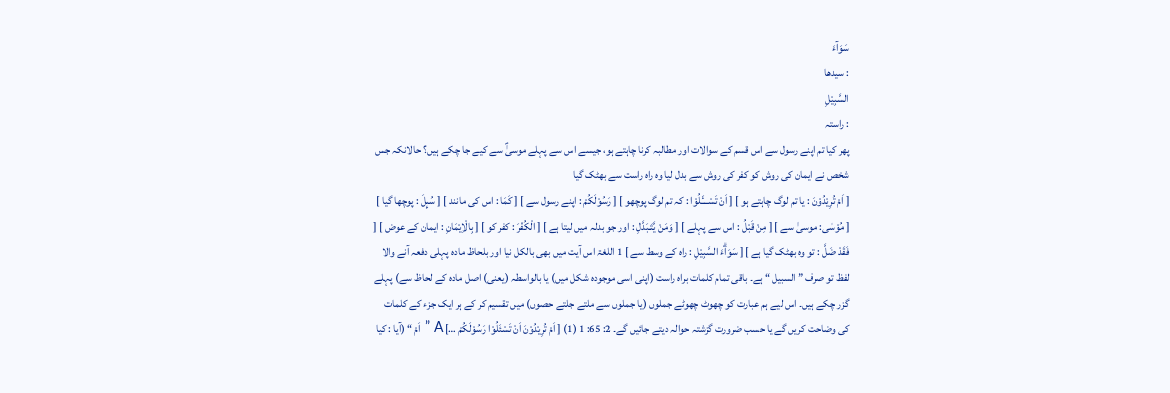سَوَآءَ
: سیدھا
السَّبِیْلِ
: راستہ
پھر کیا تم اپنے رسول سے اس قسم کے سوالات اور مطالبہ کرنا چاہتے ہو، جیسے اس سے پہلے موسیٰؑ سے کیے جا چکے ہیں؟ حالانکہ جس شخص نے ایمان کی روش کو کفر کی روش سے بدل لیا وہ راہ راست سے بھٹک گیا
[ اَمْ تُرِيْدُوْنَ : یا تم لوگ چاہتے ہو ] [ اَنْ تَسْـــَٔـلُوْا : کہ تم لوگ پوچھو ] [ رَسُوْلَكُمْ : اپنے رسول سے ] [ كَمَا : اس کی مانند ] [ سُىِٕلَ : پوچھا گیا ] [ مُوْسٰى: موسیٰ سے ] [ مِنْ قَبْلُ : اس سے پہلے ] [ وَمَنْ يَّتَـبَدَّلِ : اور جو بدلہ میں لیتا ہے ] [ الْكُفْرَ : کفر کو ] [ بِالْاِيْمَانِ : ایمان کے عوض ] [ فَقَدْ ضَلَّ : تو وہ بھٹک گیا ہے ] [ سَوَاۗءَ السَّبِيْلِ : راہ کے وسط سے ] 1 اللغۃ اس آیت میں بھی بالکل نیا اور بلحاظ مادہ پہلی دفعہ آنے والا لفظ تو صرف ” السبیل “ ہے۔ باقی تمام کلمات براہ راست (اپنی اسی موجودہ شکل میں) یا بالواسطہ (یعنی) اصل مادہ کے لحاظ سے) پہلے گزر چکے ہیں۔ اس لیے ہم عبارت کو چھوٹ چھوٹے جملوں (یا جملوں سے ملتے جلتے حصوں) میں تقسیم کر کے ہر ایک جزء کے کلمات کی وضاحت کریں گے یا حسب ضرورت گزشتہ حوالہ دیتے جائیں گے۔ 2: 65: 1 (1) [ اَمْ تُرِیْدُوْنَ اَنْ تَسْئَلُوْا رَسُوْلَکُمْ …] A ” اَمْ “ (آیا : کیا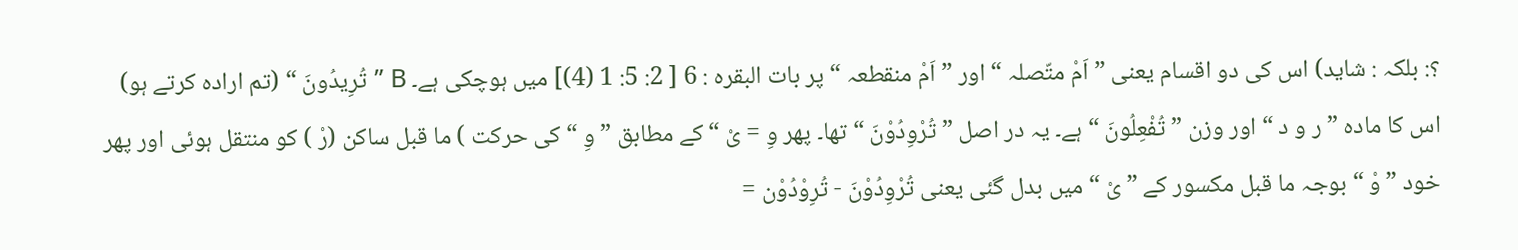؟: بلکہ : شاید) اس کی دو اقسام یعنی ” اَمْ متّصلہ “ اور ” اَمْ منقطعہ “ پر بات البقرہ : 6 [ 2: 5: 1 (4)] میں ہوچکی ہے۔ B ” تُرِیدُونَ “ (تم ارادہ کرتے ہو) اس کا مادہ ” ر و د “ اور وزن ” تُفْعِلُونَ “ ہے۔ یہ در اصل ” تُرْوِدُوْنَ “ تھا۔ پھر وِ = یْ “ کے مطابق ” وِ “ کی حرکت ) ما قبل ساکن (رْ ) کو منتقل ہوئی اور پھر خود ” وْ “ بوجہ ما قبل مکسور کے ” یْ “ میں بدل گئی یعنی تُرْوِدُوْنَ - تُرِوْدُوْن =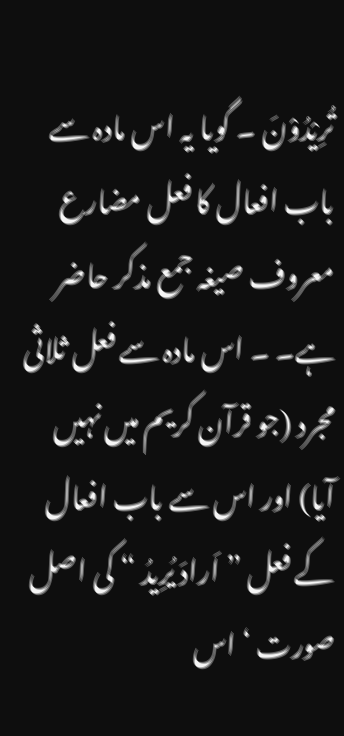تُرِیْدُوْنَ ۔ گویا یہ اس مادہ سے باب افعال کا فعل مضارع معروف صیغہ جمع مذکر حاضر ہے۔ ۔ اس مادہ سے فعل ثلاثی مجرد (جو قرآن کریم میں نہیں آیا) اور اس سے باب افعال کے فعل ” اَرادَ یُرِیدُ “ کی اصل صورت ‘ اس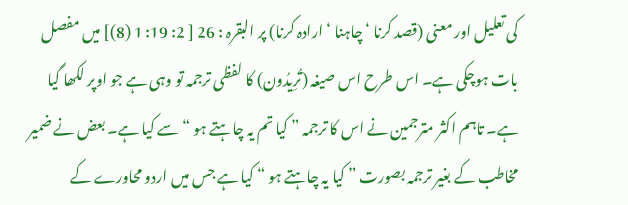کی تعلیل اور معنی (قصد کرنا ‘ چاہنا ‘ ارادہ کرنا) پر البقرہ : 26 [ 2: 19: 1 (8)] میں مفصل بات ہوچکی ہے۔ اس طرح اس صیغہ (تُرِیدُون) کا لفظی ترجمہ تو وہی ہے جو اوپر لکھا گیا ہے۔ تاہم اکثر مترجمین نے اس کا ترجمہ ” کیا تم یہ چاہتے ہو “ سے کیا ہے۔ بعض نے ضمیر مخاطب کے بغیر ترجمہ بصورت ” کیا یہ چاہتے ہو “ کیا ہے جس میں اردو محاورے کے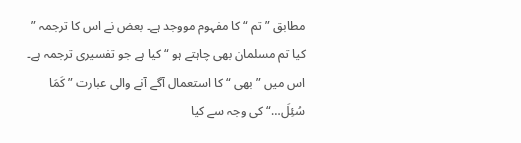مطابق ” تم “ کا مفہوم مووجد ہے۔ بعض نے اس کا ترجمہ ” کیا تم مسلمان بھی چاہتے ہو “ کیا ہے جو تفسیری ترجمہ ہے۔ اس میں ” بھی “ کا استعمال آگے آنے والی عبارت ” کَمَا سُئِلَ…“ کی وجہ سے کیا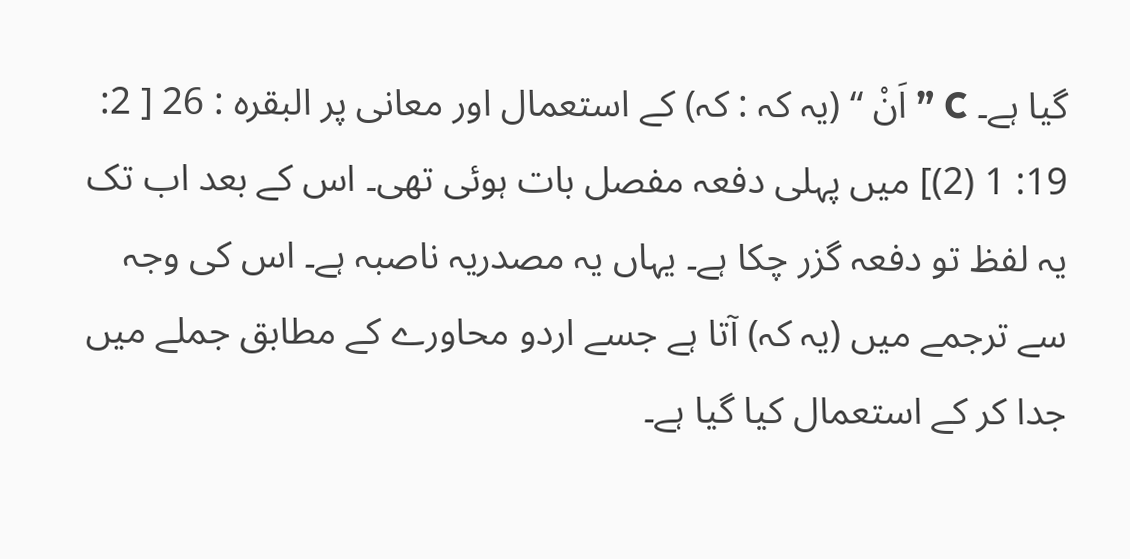گیا ہے۔ C ” اَنْ “ (یہ کہ : کہ) کے استعمال اور معانی پر البقرہ : 26 [ 2: 19: 1 (2)] میں پہلی دفعہ مفصل بات ہوئی تھی۔ اس کے بعد اب تک یہ لفظ تو دفعہ گزر چکا ہے۔ یہاں یہ مصدریہ ناصبہ ہے۔ اس کی وجہ سے ترجمے میں (یہ کہ) آتا ہے جسے اردو محاورے کے مطابق جملے میں جدا کر کے استعمال کیا گیا ہے۔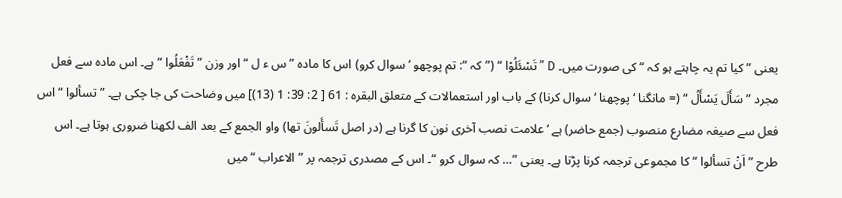یعنی ” کیا تم یہ چاہتے ہو کہ “ کی صورت میں۔ D ” تَسْئَلُوْا “ (” کہ “: تم پوچھو ‘ سوال کرو) اس کا مادہ ” س ء ل “ اور وزن ” تَفْعَلُوا “ ہے۔ اس مادہ سے فعل مجرد ” سَأَلَ یَسْأَلُ “ (= مانگنا ‘ پوچھنا ‘ سوال کرنا) کے باب اور استعمالات کے متعلق البقرہ : 61 [ 2: 39: 1 (13)] میں وضاحت کی جا چکی ہے۔ ” تسألوا “ اس فعل سے صیغہ مضارع منصوب (جمع حاضر) ہے ‘ علامت نصب آخری نون کا گرنا ہے (در اصل تَسأَلونَ تھا) واو الجمع کے بعد الف لکھنا ضروری ہوتا ہے۔ اس طرح ” اَنْ تسألوا “ کا مجموعی ترجمہ کرنا پڑتا ہے۔ یعنی ”… کہ سوال کرو “۔ اس کے مصدری ترجمہ پر ” الاعراب “ میں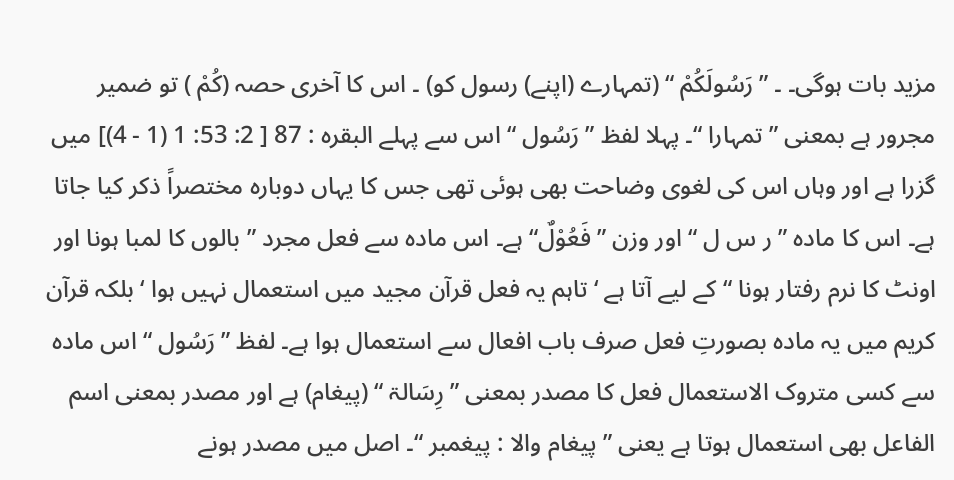مزید بات ہوگی۔ ۔ ” رَسُولَکُمْ “ (تمہارے (اپنے) رسول کو) ۔ اس کا آخری حصہ (کُمْ ) تو ضمیر مجرور ہے بمعنی ” تمہارا “۔ پہلا لفظ ” رَسُول “ اس سے پہلے البقرہ : 87 [ 2: 53: 1 (1 - 4)] میں گزرا ہے اور وہاں اس کی لغوی وضاحت بھی ہوئی تھی جس کا یہاں دوبارہ مختصراً ذکر کیا جاتا ہے۔ اس کا مادہ ” ر س ل “ اور وزن ” فَعُوْلٌ“ ہے۔ اس مادہ سے فعل مجرد ” بالوں کا لمبا ہونا اور اونٹ کا نرم رفتار ہونا “ کے لیے آتا ہے ‘ تاہم یہ فعل قرآن مجید میں استعمال نہیں ہوا ‘ بلکہ قرآن کریم میں یہ مادہ بصورتِ فعل صرف باب افعال سے استعمال ہوا ہے۔ لفظ ” رَسُول “ اس مادہ سے کسی متروک الاستعمال فعل کا مصدر بمعنی ” رِسَالۃ “ (پیغام) ہے اور مصدر بمعنی اسم الفاعل بھی استعمال ہوتا ہے یعنی ” پیغام والا : پیغمبر “۔ اصل میں مصدر ہونے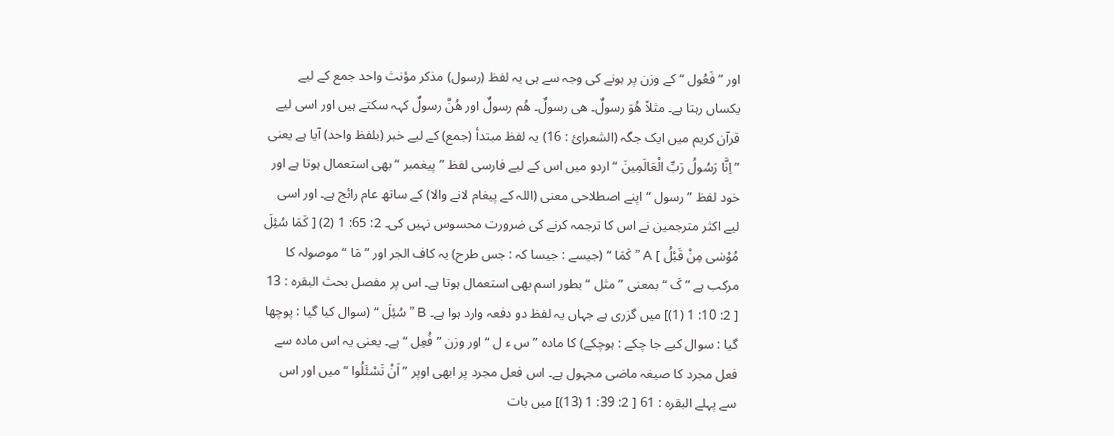اور ” فَعُول “ کے وزن پر ہونے کی وجہ سے ہی یہ لفظ (رسول) مذکر مؤنث واحد جمع کے لیے یکساں رہتا ہے۔ مثلاً ھُوَ رسولٌ۔ ھی رسولٌ۔ ھُم رسولٌ اور ھُنَّ رسولٌ کہہ سکتے ہیں اور اسی لیے قرآن کریم میں ایک جگہ (الشعرائ : 16) یہ لفظ مبتدأ (جمع) کے لیے خبر (بلفظ واحد) آیا ہے یعنی ” اِنَّا رَسُولُ رَبِّ الْعَالَمِینَ “ اردو میں اس کے لیے فارسی لفظ ” پیغمبر “ بھی استعمال ہوتا ہے اور خود لفظ ” رسول “ اپنے اصطلاحی معنی (اللہ کے پیغام لانے والا) کے ساتھ عام رائج ہے۔ اور اسی لیے اکثر مترجمین نے اس کا ترجمہ کرنے کی ضرورت محسوس نہیں کی۔ 2: 65: 1 (2) [ کَمَا سُئِلَ مُوْسٰی مِنْ قَبْلُ ] A ” کَمَا “ (جیسے : جیسا کہ : جس طرح) یہ کاف الجر اور ” مَا “ موصولہ کا مرکب ہے ” کَ “ بمعنی ” مثل “ بطور اسم بھی استعمال ہوتا ہے۔ اس پر مفصل بحث البقرہ : 13 [ 2: 10: 1 (1)] میں گزری ہے جہاں یہ لفظ دو دفعہ وارد ہوا ہے۔ B ” سُئِلَ “ (سوال کیا گیا : پوچھا گیا : سوال کیے جا چکے : ہوچکے) کا مادہ ” س ء ل “ اور وزن ” فُعِل “ ہے۔ یعنی یہ اس مادہ سے فعل مجرد کا صیغہ ماضی مجہول ہے۔ اس فعل مجرد پر ابھی اوپر ” اَنْ تَسْئَلُوا “ میں اور اس سے پہلے البقرہ : 61 [ 2: 39: 1 (13)] میں بات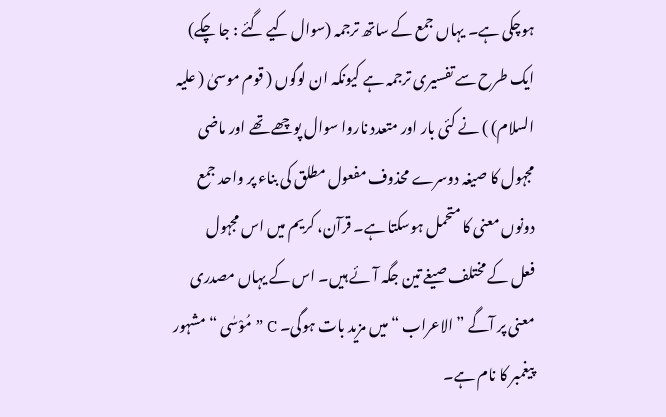ہوچکی ہے۔ یہاں جمع کے ساتھ ترجمہ (سوال کیے گئے : جا چکے) ایک طرح سے تفسیری ترجمہ ہے کیونکہ ان لوگوں ( قوم موسیٰ ( علیہ السلام) ) نے کئی بار اور متعدد ناروا سوال پوچھے تھے اور ماضی مجہول کا صیغہ دوسرے محذوف مفعول مطلق کی بناء پر واحد جمع دونوں معنی کا متحمل ہوسکتا ہے۔ قرآن، کریم میں اس مجہول فعل کے مختلف صیغے تین جگہ آئے ہیں۔ اس کے یہاں مصدری معنی پر آگے ” الاعراب “ میں مزید بات ہوگی۔ C ” مُوْسٰی “ مشہور پیغمبر کا نام ہے۔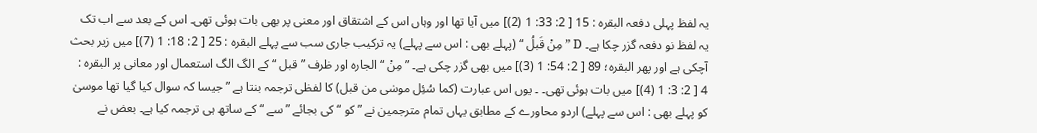یہ لفظ پہلی دفعہ البقرہ : 15 [ 2: 33: 1 (2)] میں آیا تھا اور وہاں اس کے اشتقاق اور معنی پر بھی بات ہوئی تھی۔ اس کے بعد سے اب تک یہ لفظ نو دفعہ گزر چکا ہے۔ D ” مِنْ قَبلُ “ (پہلے بھی : اس سے پہلے) یہ ترکیب جاری سب سے پہلے البقرہ : 25 [ 2: 18: 1 (7)] میں زیر بحث آچکی ہے اور پھر البقرہ؛ 89 [ 2: 54: 1 (3)] میں بھی گزر چکی ہے۔ ” مِنْ “ الجارہ اور ظرف ” قبل “ کے الگ الگ استعمال اور معانی پر البقرہ : 4 [ 2: 3: 1 (4)] میں بات ہوئی تھی۔ ۔ یوں اس عبارت (کما سُئِل موسٰی من قبل) کا لفظی ترجمہ بنتا ہے ” جیسا کہ سوال کیا گیا تھا موسیٰ کو پہلے بھی : اس سے پہلے) اردو محاورے کے مطابق یہاں تمام مترجمین نے ” کو “ کی بجائے ” سے “ کے ساتھ ہی ترجمہ کیا ہے۔ بعض نے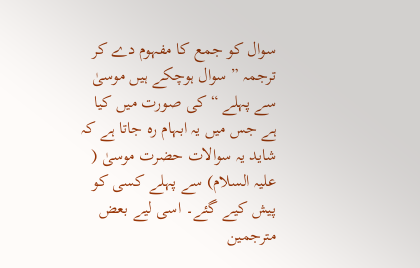سوال کو جمع کا مفہوم دے کر ترجمہ ” سوال ہوچکے ہیں موسیٰ سے پہلے “ کی صورت میں کیا ہے جس میں یہ ابہام رہ جاتا ہے کہ شاید یہ سوالات حضرت موسیٰ ( علیہ السلام) سے پہلے کسی کو پیش کیے گئے۔ اسی لیے بعض مترجمین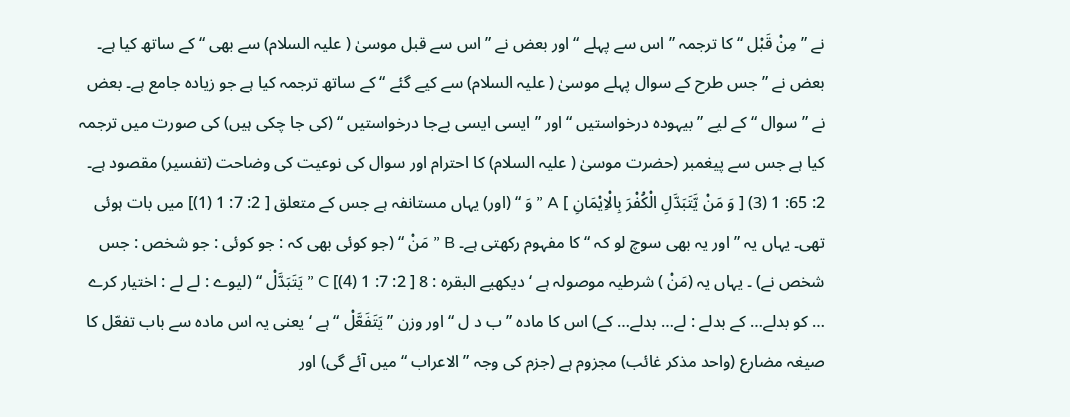نے ” مِنْ قَبْل “ کا ترجمہ ” اس سے پہلے “ اور بعض نے ” اس سے قبل موسیٰ ( علیہ السلام) سے بھی “ کے ساتھ کیا ہے۔ بعض نے ” جس طرح کے سوال پہلے موسیٰ ( علیہ السلام) سے کیے گئے “ کے ساتھ ترجمہ کیا ہے جو زیادہ جامع ہے۔ بعض نے ” سوال “ کے لیے ” بیہودہ درخواستیں “ اور ” ایسی ایسی بےجا درخواستیں “ (کی جا چکی ہیں) کی صورت میں ترجمہ کیا ہے جس سے پیغمبر (حضرت موسیٰ ( علیہ السلام) کا احترام اور سوال کی نوعیت کی وضاحت (تفسیر) مقصود ہے۔ 2: 65: 1 (3) [ وَ مَنْ یَّتَبَدَّلِ الْکُفْرَ بِالْاِیْمَانِ ] A ” وَ “ (اور) یہاں مستانفہ ہے جس کے متعلق [ 2: 7: 1 (1)] میں بات ہوئی تھی۔ یہاں یہ ” اور یہ بھی سوچ لو کہ “ کا مفہوم رکھتی ہے۔ B ” مَنْ “ (جو کوئی بھی کہ : جو کوئی : جو شخص : جس شخص نے) ۔ یہاں یہ (مَنْ ) شرطیہ موصولہ ہے ‘ دیکھیے البقرہ : 8 [ 2: 7: 1 (4)] C ” یَتَبَدَّلْ “ (لیوے : لے لے : اختیار کرے … کو بدلے… کے بدلے : لے… بدلے… کے) اس کا مادہ ” ب د ل “ اور وزن ” یَتَفَعَّلْ “ ہے ‘ یعنی یہ اس مادہ سے باب تفعّل کا صیغہ مضارع (واحد مذکر غائب) مجزوم ہے (جزم کی وجہ ” الاعراب “ میں آئے گی) اور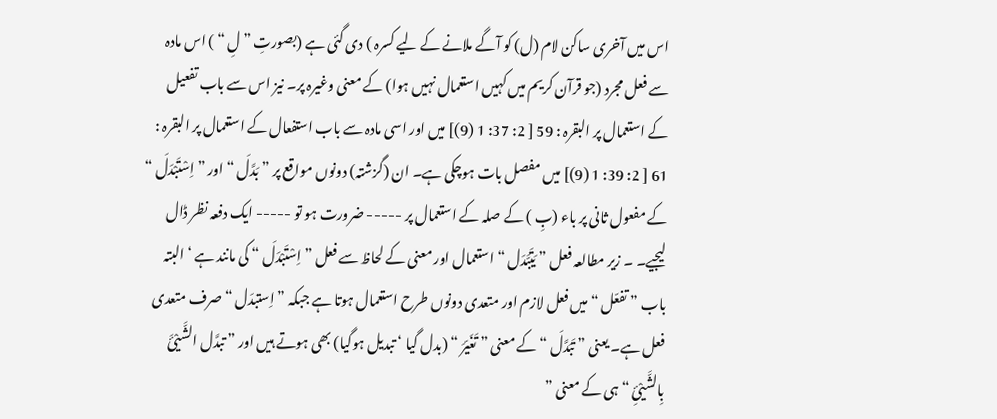اس میں آخری ساکن لام (ل) کو آگے ملانے کے لیے کسرہ ) دی گئی ہے (بصورتِ ” لِ “ ) اس مادہ سے فعل مجرد (جو قرآن کریم میں کہیں استعمال نہیں ہوا) کے معنی وغیرہ پر۔ نیز اس سے باب تفعیل کے استعمال پر البقرہ : 59 [ 2: 37: 1 (9)] میں اور اسی مادہ سے باب استفعال کے استعمال پر البقرہ : 61 [ 2: 39: 1 (9)] میں مفصل بات ہوچکی ہے۔ ان (گزشتہ) دونوں مواقع پر ” بَدَّلَ “ اور ” اِسْتَبْدَلَ “ کے مفعول ثانی پر باء (بِ ) کے صلہ کے استعمال پر ----- ضرورت ہو تو ----- ایک دفعہ نظر ڈال لیجیے۔ ۔ زیر مطالعہ فعل ” یَتَبَّدَل “ استعمال اور معنی کے لحاظ سے فعل ” اِسْتَبْدَلَ “ کی مانند ہے ‘ البتہ باب ” تفعّل “ میں فعل لازم اور متعدی دونوں طرح استعمال ہوتا ہے جبکہ ” اِستبدَل “ صرف متعدی فعل ہے۔ یعنی ” تَبَدَّلَ “ کے معنی ” تَغَیّرَ “ (بدل گیا ‘ تبدیل ہوگیا) بھی ہوتے ہیں اور ” تبدَّل الشَّیْئَ بِالشَّیْئِ “ ہی کے معنی ”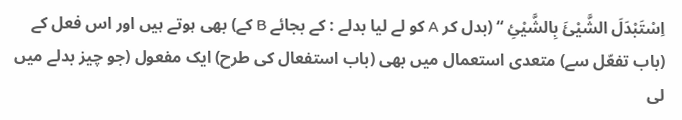اِسْتَبْدَلَ الشَّیْئَ بِالشَّیْئِ “ (بدل کر A کو لے لیا بدلے : کے بجائے B کے) بھی ہوتے ہیں اور اس فعل کے (باب تفعّل سے) متعدی استعمال میں بھی (باب استفعال کی طرح) ایک مفعول (جو چیز بدلے میں لی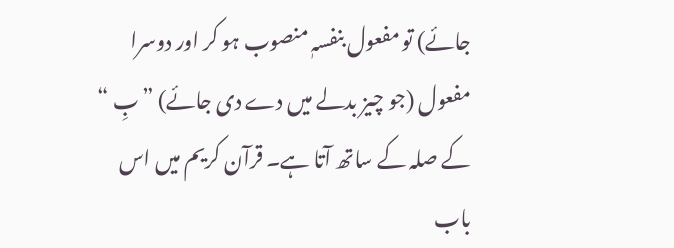جائے) تو مفعول بنفسہٖ منصوب ہو کر اور دوسرا مفعول (جو چیز بدلے میں دے دی جائے) ” بِ “ کے صلہ کے ساتھ آتا ہے۔ قرآن کریم میں اس باب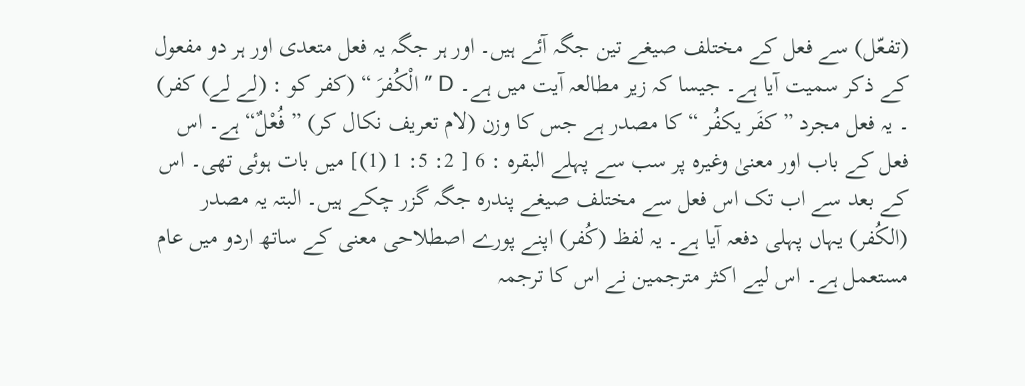(تفعّل) سے فعل کے مختلف صیغے تین جگہ آئے ہیں۔ اور ہر جگہ یہ فعل متعدی اور ہر دو مفعول کے ذکر سمیت آیا ہے۔ جیسا کہ زیر مطالعہ آیت میں ہے۔ D ” الْکُفرَ “ (کفر کو : (لے لے) کفر) ۔ یہ فعل مجرد ” کفَر یکفُر “ کا مصدر ہے جس کا وزن (لام تعریف نکال کر) ” فُعْلٌ“ ہے۔ اس فعل کے باب اور معنیٰ وغیرہ پر سب سے پہلے البقرہ : 6 [ 2: 5: 1 (1)] میں بات ہوئی تھی۔ اس کے بعد سے اب تک اس فعل سے مختلف صیغے پندرہ جگہ گزر چکے ہیں۔ البتہ یہ مصدر (الکُفر) یہاں پہلی دفعہ آیا ہے۔ یہ لفظ (کُفر) اپنے پورے اصطلاحی معنی کے ساتھ اردو میں عام مستعمل ہے۔ اس لیے اکثر مترجمین نے اس کا ترجمہ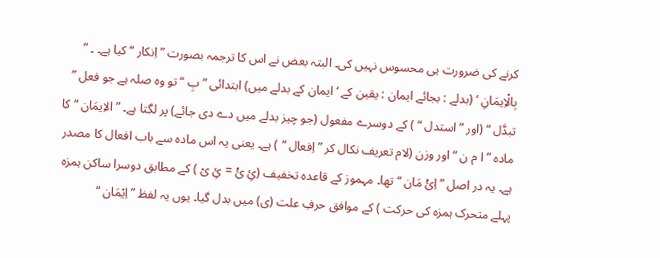کرنے کی ضرورت ہی محسوس نہیں کی۔ البتہ بعض نے اس کا ترجمہ بصورت ” اِنکار “ کیا ہے۔ ۔ ” بِالْاِیمَانِ ‘ (بدلے : بجائے ایمان : یقین کے ‘ ایمان کے بدلے میں) ابتدائی ” بِ “ تو وہ صلہ ہے جو فعل ” تبدَّل “ (اور ” استدل “ ) کے دوسرے مفعول (جو چیز بدلے میں دے دی جائے) پر لگتا ہے۔ ” الاِیمَان “ کا مادہ ” ا م ن “ اور وزن (لام تعریف نکال کر ” اِفعال “ ) ہے۔ یعنی یہ اس مادہ سے باب افعال کا مصدر ہے۔ یہ در اصل ” اِئْ مَان “ تھا۔ مہموز کے قاعدہ تخفیف (ئِ ئْ = ئِ یْ ) کے مطابق دوسرا ساکن ہمزہ پہلے متحرک ہمزہ کی حرکت ) کے موافق حرفِ علت (ی) میں بدل گیا۔ یوں یہ لفظ ” اِیْمَان “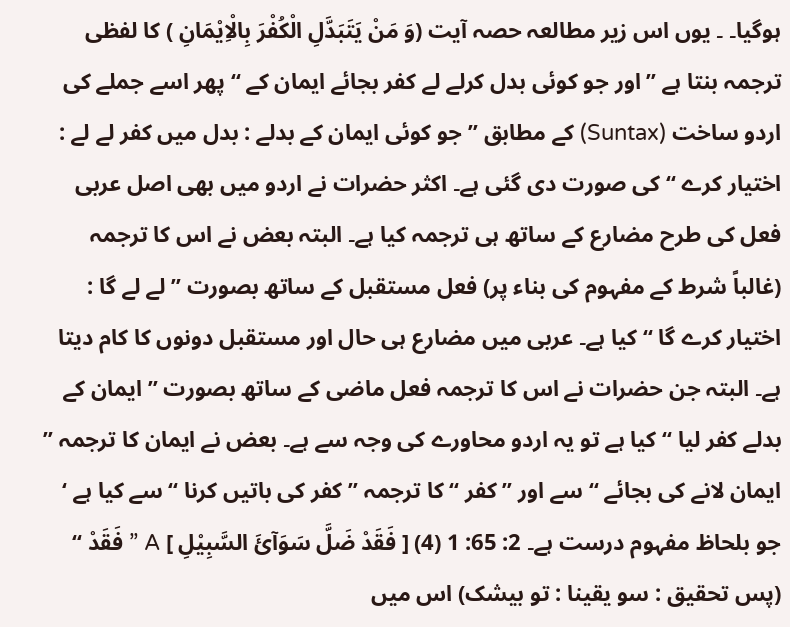ہوگیا۔ ۔ یوں اس زیر مطالعہ حصہ آیت (وَ مَنْ یَتَبَدَّلِ الْکُفْرَ بِالْاِیْمَانِ ) کا لفظی ترجمہ بنتا ہے ” اور جو کوئی بدل کرلے لے کفر بجائے ایمان کے “ پھر اسے جملے کی اردو ساخت (Suntax) کے مطابق ” جو کوئی ایمان کے بدلے : بدل میں کفر لے لے : اختیار کرے “ کی صورت دی گئی ہے۔ اکثر حضرات نے اردو میں بھی اصل عربی فعل کی طرح مضارع کے ساتھ ہی ترجمہ کیا ہے۔ البتہ بعض نے اس کا ترجمہ (غالباً شرط کے مفہوم کی بناء پر) فعل مستقبل کے ساتھ بصورت ” لے لے گا : اختیار کرے گا “ کیا ہے۔ عربی میں مضارع ہی حال اور مستقبل دونوں کا کام دیتا ہے۔ البتہ جن حضرات نے اس کا ترجمہ فعل ماضی کے ساتھ بصورت ” ایمان کے بدلے کفر لیا “ کیا ہے تو یہ اردو محاورے کی وجہ سے ہے۔ بعض نے ایمان کا ترجمہ ” ایمان لانے کی بجائے “ سے اور ” کفر “ کا ترجمہ ” کفر کی باتیں کرنا “ سے کیا ہے ‘ جو بلحاظ مفہوم درست ہے۔ 2: 65: 1 (4) [ فَقَدْ ضَلَّ سَوَآئَ السَّبِیْلِ ] A ” فَقَدْ “ (پس تحقیق : سو یقینا : تو بیشک) اس میں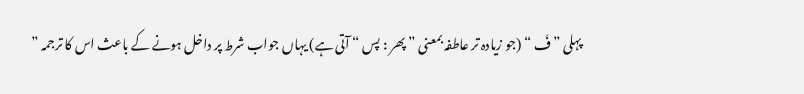پہلی ” فَ “ (جو زیادہ تر عاطفہ بمعنی ” پھر : پس “ آتی ہے) یہاں جواب شرط پر داخل ہونے کے باعث اس کا ترجمہ ”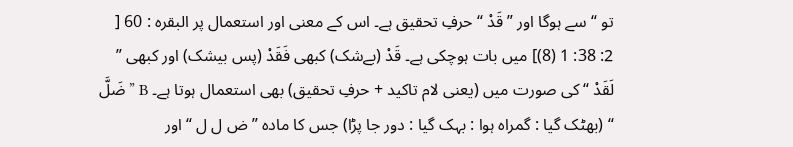تو “ سے ہوگا اور ” قَدْ “ حرفِ تحقیق ہے۔ اس کے معنی اور استعمال پر البقرہ : 60 [ 2: 38: 1 (8)] میں بات ہوچکی ہے۔ قَدْ (بےشک) کبھی فَقَدْ (پس بیشک) اور کبھی ” لَقَدْ “ کی صورت میں (یعنی لام تاکید + حرفِ تحقیق) بھی استعمال ہوتا ہے۔ B ” ضَلَّ “ (بھٹک گیا : گمراہ ہوا : بہک گیا : دور جا پڑا) جس کا مادہ ” ض ل ل “ اور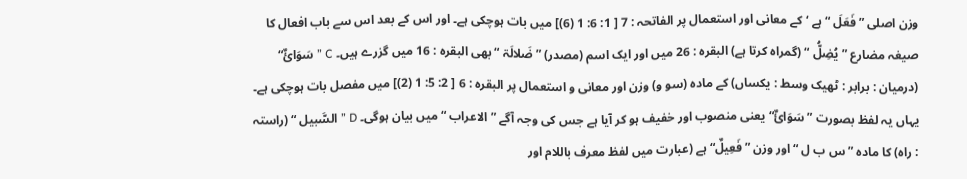وزن اصلی ” فَعَلَ “ ہے ‘ کے معانی اور استعمال پر الفاتحہ : 7 [ 1: 6: 1 (6)] میں بات ہوچکی ہے۔ اور اس کے بعد اس سے باب افعال کا صیغہ مضارع ” یُضِلُّ “ (گمراہ کرتا ہے) البقرہ : 26 میں اور ایک اسم (مصدر) ” ضَلالَۃ “ بھی البقرہ : 16 میں گزرے ہیں۔ C ” سَوَائٌ“ (درمیان : برابر : ٹھیک وسط : یکساں) کے مادہ (سو و) وزن اور معانی و استعمال پر البقرہ : 6 [ 2: 5: 1 (2)] میں مفصل بات ہوچکی ہے۔ یہاں یہ لفظ بصورت ” سَوَائٌ“ یعنی منصوب اور خفیف ہو کر آیا ہے جس کی وجہ آگے ” الاعراب “ میں بیان ہوگی۔ D ” السَّبیل “ (راستہ : راہ) کا مادہ ” س ب ل “ اور وزن ” فَعِیلٌ“ ہے (عبارت میں لفظ معرف باللام اور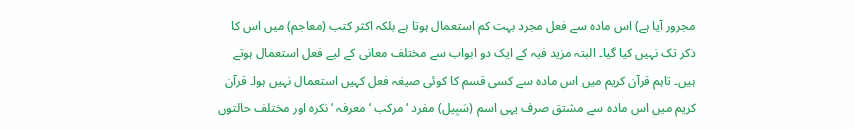مجرور آیا ہے) اس مادہ سے فعل مجرد بہت کم استعمال ہوتا ہے بلکہ اکثر کتب (معاجم) میں اس کا ذکر تک نہیں کیا گیا۔ البتہ مزید فیہ کے ایک دو ابواب سے مختلف معانی کے لیے فعل استعمال ہوتے ہیں۔ تاہم قرآن کریم میں اس مادہ سے کسی قسم کا کوئی صیغہ فعل کہیں استعمال نہیں ہوا۔ قرآن کریم میں اس مادہ سے مشتق صرف یہی اسم (سَبِیل) مفرد ‘ مرکب ‘ معرفہ ‘ نکرہ اور مختلف حالتوں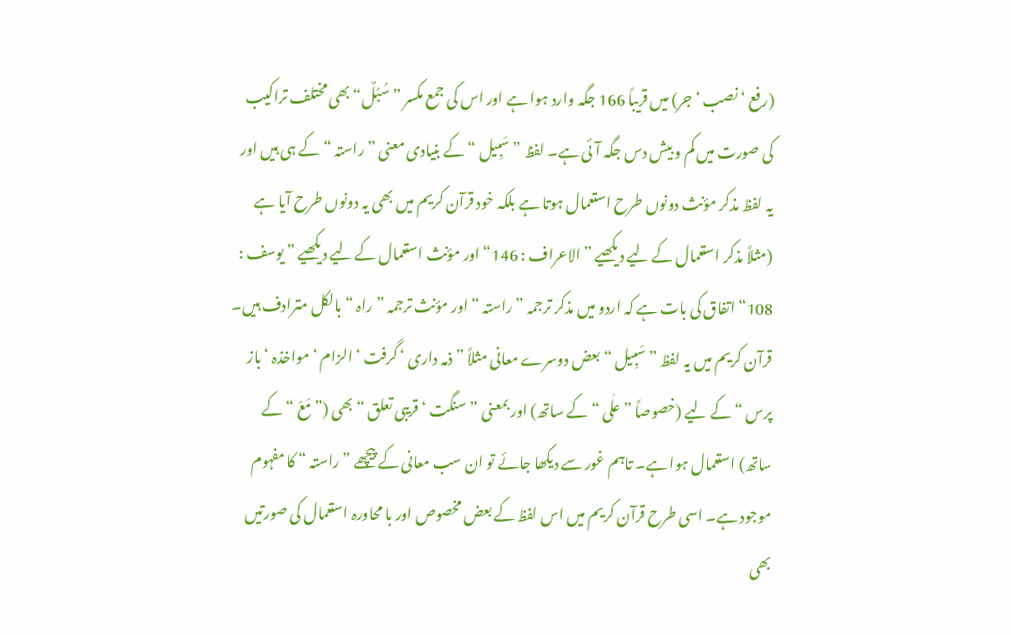(رفع ‘ نصب ‘ جر) میں قریباً 166 جگہ وارد ہوا ہے اور اس کی جمع مکسر ” سُبُلٌ“ بھی مختلف تراکیب کی صورت میں کم و بیش دس جگہ آئی ہے۔ لفظ ” سَبِیل “ کے بنیادی معنی ” راستہ “ کے ہی ہیں اور یہ لفظ مذکر مؤنث دونوں طرح استعمال ہوتا ہے بلکہ خود قرآن کریم میں بھی یہ دونوں طرح آیا ہے (مثلاً مذکر استعمال کے لیے دیکھیے ” الاعراف : 146“ اور مؤنث استعمال کے لیے دیکھیے ” یوسف : 108“ اتفاق کی بات ہے کہ اردو میں مذکر ترجمہ ” راستہ “ اور مؤنث ترجمہ ” راہ “ بالکل مترادف ہیں۔ قرآن کریم میں یہ لفظ ” سَبِیل “ بعض دوسرے معانی مثلاً ” ذمہ داری ‘ گرفت ‘ الزام ‘ مواخذہ ‘ باز پرس “ کے لیے (خصوصاً ” علٰی “ کے ساتھ) اور بمعنی ” سنگت ‘ قریبی تعلق “ بھی (” مَعَ “ کے ساتھ) استعمال ہوا ہے۔ تاہم غور سے دیکھا جائے تو ان سب معانی کے پیچھے ” راستہ “ کا مفہوم موجود ہے۔ اسی طرح قرآن کریم میں اس لفظ کے بعض مخصوص اور با محاورہ استعمال کی صورتیں بھی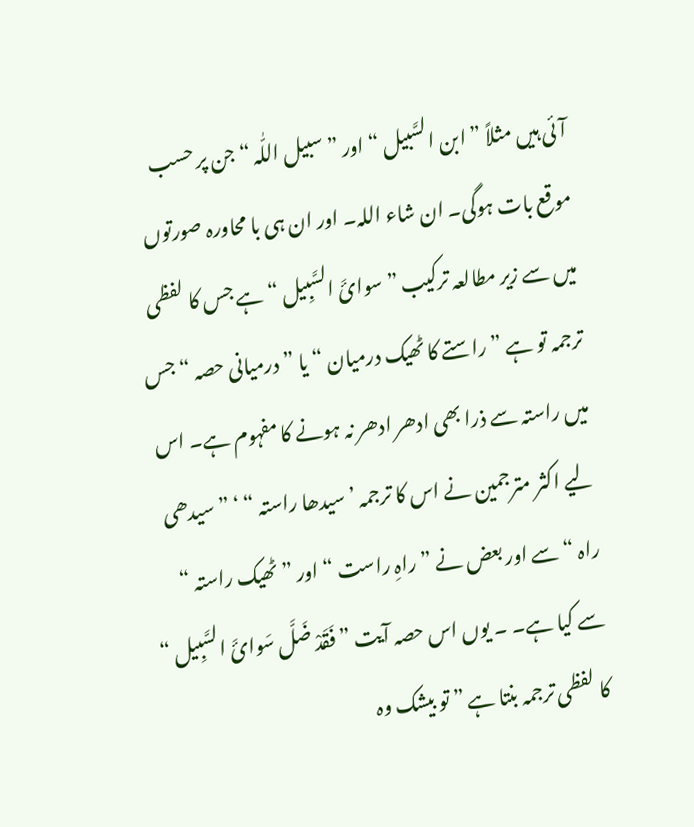آئی ہیں مثلاً ” ابن السَّبیل “ اور ” سبیل اللّٰہ “ جن پر حسب موقع بات ہوگی۔ ان شاء اللہ۔ اور ان ہی با محاورہ صورتوں میں سے زیر مطالعہ ترکیب ” سوائَ السَّبِیل “ ہے جس کا لفظی ترجمہ تو ہے ” راستے کا ٹھیک درمیان “ یا ” درمیانی حصہ “ جس میں راستہ سے ذرا بھی ادھر ادھر نہ ہونے کا مفہوم ہے۔ اس لیے اکثر مترجمین نے اس کا ترجمہ ’ سیدھا راستہ “ ‘ ” سیدھی راہ “ سے اور بعض نے ” راہِ راست “ اور ” ٹھیک راستہ “ سے کیا ہے۔ ۔ یوں اس حصہ آیت ” فَقَدْ ضَلَّ سَوائَ السَّبِیل “ کا لفظی ترجمہ بنتا ہے ” تو بیشک وہ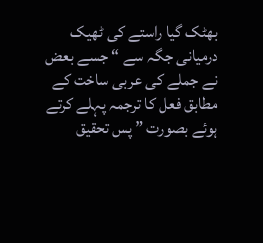بھٹک گیا راستے کی ٹھیک درمیانی جگہ سے “ جسے بعض نے جملے کی عربی ساخت کے مطابق فعل کا ترجمہ پہلے کرتے ہوئے بصورت ” پس تحقیق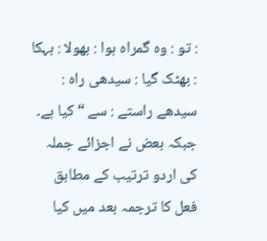: تو : وہ گمراہ ہوا : بھولا : بہکا : بھٹک گیا : سیدھی راہ : سیدھے راستے : سے “ کیا ہے۔ جبکہ بعض نے اجزائے جملہ کی اردو ترتیب کے مطابق فعل کا ترجمہ بعد میں کیا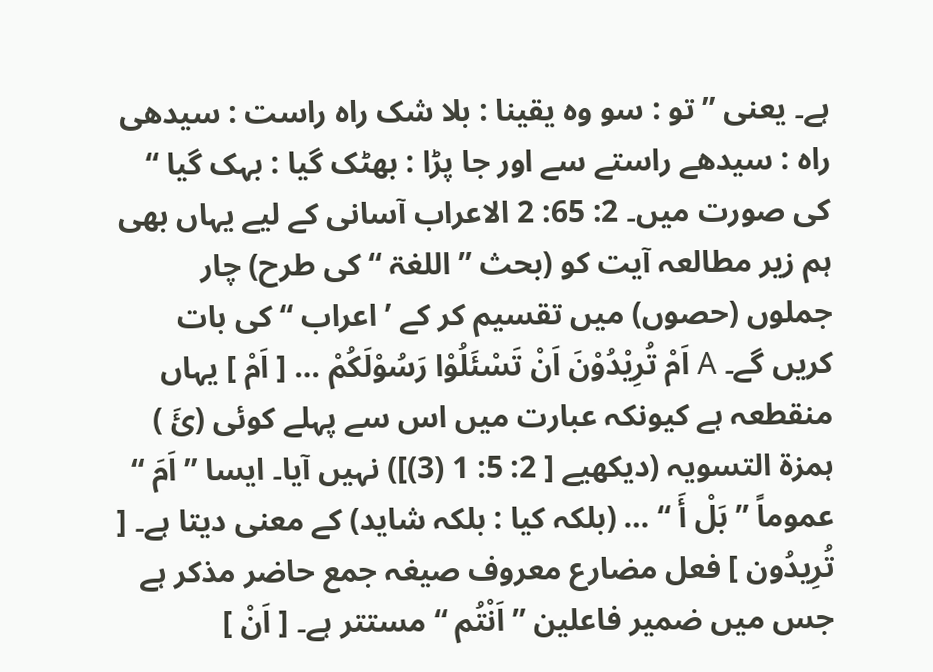ہے۔ یعنی ” تو : سو وہ یقینا : بلا شک راہ راست : سیدھی راہ : سیدھے راستے سے اور جا پڑا : بھٹک گیا : بہک گیا “ کی صورت میں۔ 2: 65: 2 الاعراب آسانی کے لیے یہاں بھی ہم زیر مطالعہ آیت کو (بحث ” اللغۃ “ کی طرح) چار جملوں (حصوں) میں تقسیم کر کے ’ اعراب “ کی بات کریں گے۔ A اَمْ تُرِیْدُوْنَ اَنْ تَسْئَلُوْا رَسُوْلَکُمْ … [ اَمْ ] یہاں منقطعہ ہے کیونکہ عبارت میں اس سے پہلے کوئی (ئَ ) ہمزۃ التسویہ (دیکھیے [ 2: 5: 1 (3)]) نہیں آیا۔ ایسا ” اَمَ “ عموماً ” بَلْ أَ “ … (بلکہ کیا : بلکہ شاید) کے معنی دیتا ہے۔ [ تُرِیدُون ] فعل مضارع معروف صیغہ جمع حاضر مذکر ہے جس میں ضمیر فاعلین ” اَنْتُم “ مستتر ہے۔ [ اَنْ ]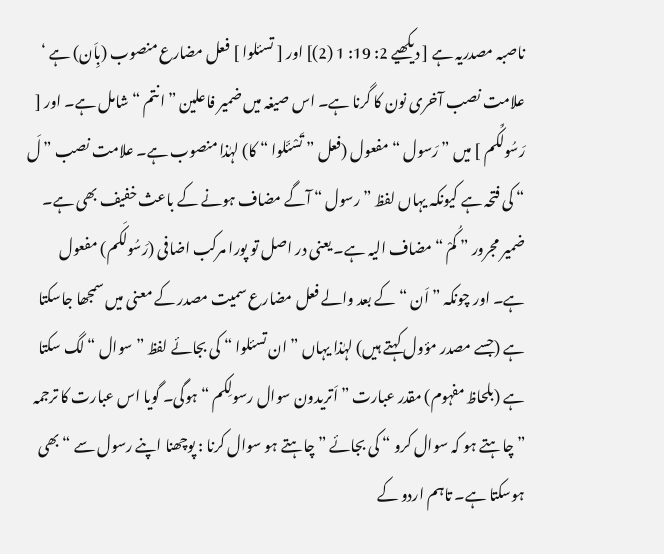ناصبہ مصدریہ ہے [ دیکھیے 2: 19: 1 (2)] اور [ تسئلوا ] فعل مضارع منصوب (بِاَن) ہے ‘ علامت نصب آخری نون کا گرنا ہے۔ اس صیغہ میں ضمیر فاعلین ” انتم “ شامل ہے۔ اور [ رَسُولَکُم ] میں ” رَسول “ مفعول (فعل ” تَسْئَلوا “ کا) لہٰذا منصوب ہے۔ علامت نصب ” لَ “ کی فتحہ ہے کیونکہ یہاں لفظ ” رسول “ آگے مضاف ہونے کے باعث خفیف بھی ہے۔ ضمیر مجرور ” کُمْ “ مضاف الیہ ہے۔ یعنی در اصل تو پورا مرکب اضافی (رَسُولَکم) مفعول ہے۔ اور چونکہ ” اَن “ کے بعد والے فعل مضارع سمیت مصدر کے معنی میں سمجھا جاسکتا ہے (جسے مصدر مؤول کہتے ہیں) لہٰذا یہاں ” ان تسئلوا “ کی بجائے لفظ ” سوال “ لگ سکتا ہے (بلحاظ مفہوم) مقدر عبارت ” اَتریدون سوال رسولِکم “ ہوگی۔ گویا اس عبارت کا ترجمہ ” چاہتے ہو کہ سوال کرو “ کی بجائے ” چاہتے ہو سوال کرنا : پوچھنا اپنے رسول سے “ بھی ہوسکتا ہے۔ تاہم اردو کے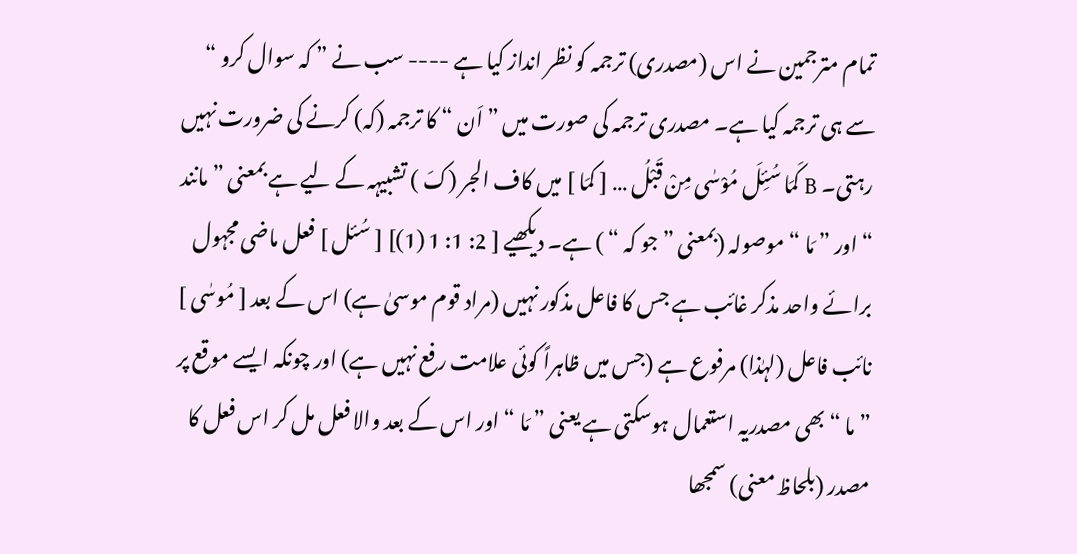تمام مترجمین نے اس (مصدری) ترجمہ کو نظر انداز کیا ہے ---- سب نے ” کہ سوال کرو “ سے ہی ترجمہ کیا ہے۔ مصدری ترجمہ کی صورت میں ” اَن “ کا ترجمہ (کہ) کرنے کی ضرورت نہیں رہتی۔ B کَمَا سُئِلَ مُوْسٰی مِنْ قَبْلُ … [ کمَا ] میں کاف الجر (کَ ) تشبیہہ کے لیے ہے بمعنی ” مانند “ اور ” مَا “ موصولہ (بمعنی ” جو کہ “ ) ہے۔ دیکھیے [ 2: 1: 1 (1)] [ سُئل ] فعل ماضی مجہول برائے واحد مذکر غائب ہے جس کا فاعل مذکور نہیں (مراد قوم موسیٰ ہے) اس کے بعد [ مُوسٰی ] نائب فاعل (لہٰذا) مرفوع ہے (جس میں ظاہراً کوئی علامت رفع نہیں ہے) اور چونکہ ایسے موقع پر ” ما “ بھی مصدریہ استعمال ہوسکتی ہے یعنی ” مَا “ اور اس کے بعد والا فعل مل کر اس فعل کا مصدر (بلحاظ معنی) سمجھا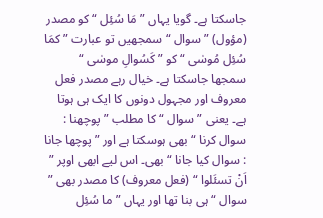جاسکتا ہے۔ گویا یہاں ” مَا سُئِل “ کو مصدر (مؤول) ” سوال “ سمجھیں تو عبارت ” کمَا سُئِل مُوسٰی “ کو ” کَسُوالِ موسٰی “ سمجھا جاسکتا ہے۔ خیال رہے مصدر فعل معروف اور مجہول دونوں کا ایک ہی ہوتا ہے۔ یعنی ” سوال “ کا مطلب ” پوچھنا : سوال کرنا “ بھی ہوسکتا ہے اور ” پوچھا جانا : سوال کیا جانا “ بھی۔ اس لیے ابھی اوپر ” اَنْ تسئَلوا “ (فعل معروف) کا مصدر بھی ” سوال “ ہی بنا تھا اور یہاں ” ما سُئِل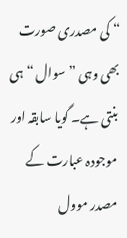“ کی مصدری صورت بھی وہی ” سوال “ ہی بنتی ہے۔ گویا سابقہ اور موجودہ عبارت کے مصدر موول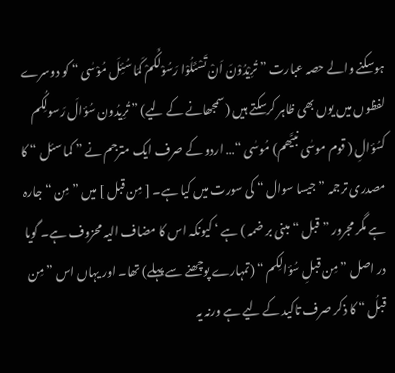ہوسکنے والے حصہ عبارت ” تُرِیْدُوْنَ اَنْ تَسْئَلُوْا رَسُوْلَکُمْ کَمَا سُئِلَ مُوْسٰی “ کو دوسرے لفظوں میں یوں بھی ظاہر کرسکتے ہیں (سمجھانے کے لیے) ” تُرِیدُون سُؤالَ رَسولِکُم کسُؤالِ ( قوم موسٰی نبیَّھم) مُوسٰی “… اردو کے صرف ایک مترجم نے ” کما سئل “ کا مصدری ترجمہ ” جیسا سوال “ کی سورت میں کیا ہے۔ [ مِن قبل ] میں ” مِن “ جارہ ہے مگر مجرور ” قبل “ مبنی بر ضمہ ) ہے ‘ کیونکہ اس کا مضاف الیہ محزوف ہے۔ گویا در اصل ” مِن قبلِ سُؤالِکم “ (تمہارے پوچھنے سے پہلے) تھا۔ اور یہاں اس ” مِن قبلُ “ کا ذکر صرف تاکید کے لیے ہے ورنہ یہ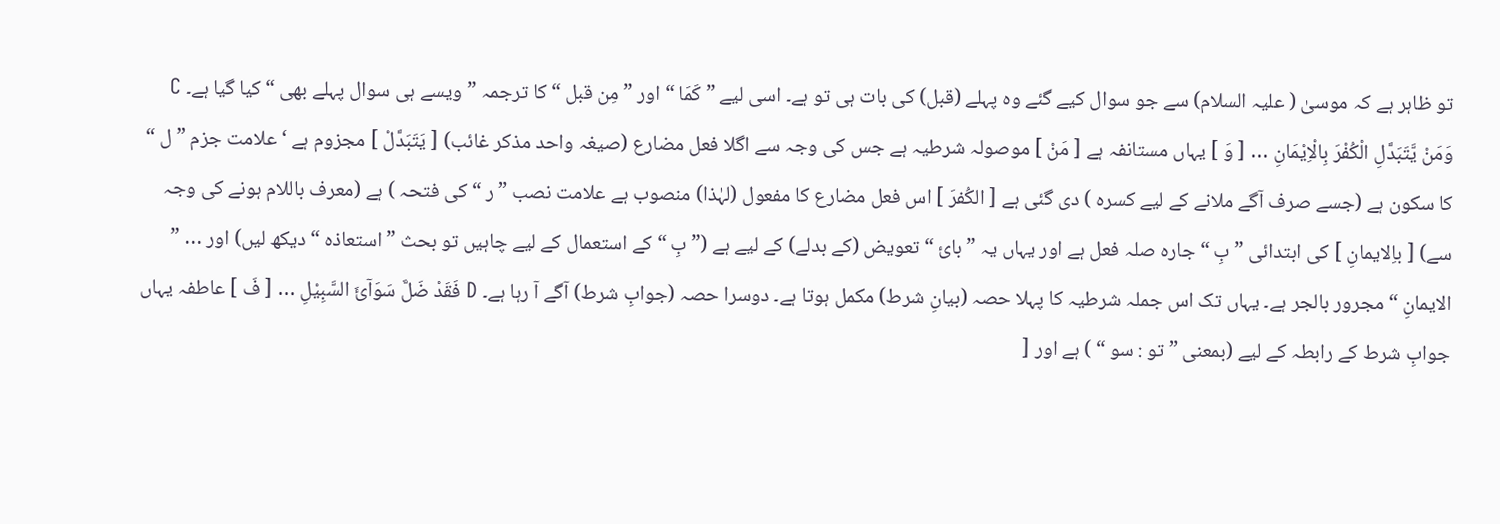تو ظاہر ہے کہ موسیٰ ( علیہ السلام) سے جو سوال کیے گئے وہ پہلے (قبل) کی بات ہی تو ہے۔ اسی لیے ” کَمَا “ اور ” مِن قبل “ کا ترجمہ ” ویسے ہی سوال پہلے بھی “ کیا گیا ہے۔ C وَمَنْ یَّتَبَدَّلِ الْکُفْرَ بِالْاِیْمَانِ … [ وَ ] یہاں مستانفہ ہے [ مَنْ ] موصولہ شرطیہ ہے جس کی وجہ سے اگلا فعل مضارع (صیغہ واحد مذکر غائب) [ یَتَبَدَّلْ ] مجزوم ہے ‘ علامت جزم ” ل “ کا سکون ہے (جسے صرف آگے ملانے کے لیے کسرہ ) دی گئی ہے [ الکُفرَ ] اس فعل مضارع کا مفعول (لہٰذا) منصوب ہے علامت نصب ” ر “ کی فتحہ ) ہے (معرف باللام ہونے کی وجہ سے) [ باِلایمانِ ] کی ابتدائی ” بِ “ جارہ صلہ فعل ہے اور یہاں یہ ” بائ “ تعویض (کے بدلے) کے لیے ہے (” بِ “ کے استعمال کے لیے چاہیں تو بحث ” استعاذہ “ دیکھ لیں) اور … ” الایمانِ “ مجرور بالجر ہے۔ یہاں تک اس جملہ شرطیہ کا پہلا حصہ (بیانِ شرط) مکمل ہوتا ہے۔ دوسرا حصہ (جوابِ شرط) آگے آ رہا ہے۔ D فَقَدْ ضَلَّ سَوَآئَ السَّبِیْلِ … [ فَ ] عاطفہ یہاں جوابِ شرط کے رابطہ کے لیے (بمعنی ” تو : سو “ ) ہے اور [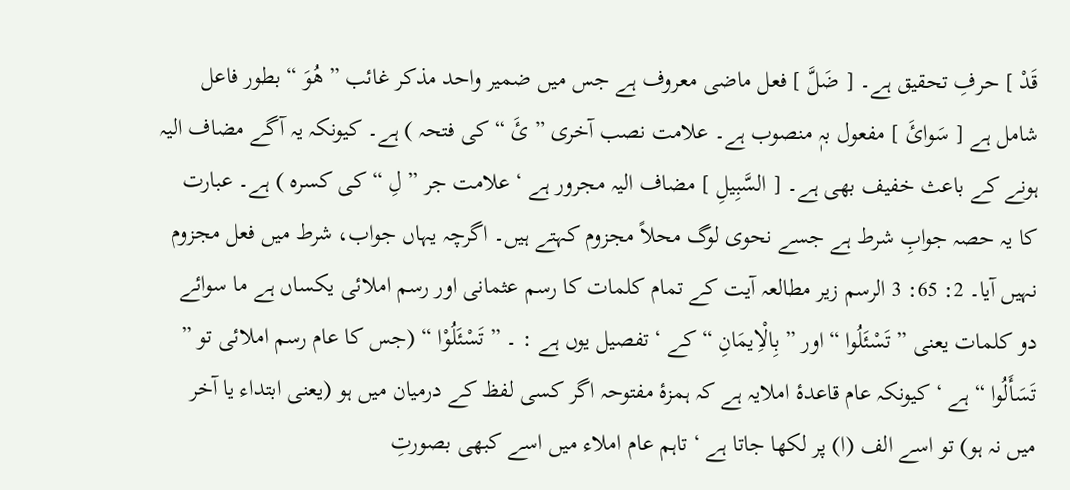قَدْ ] حرفِ تحقیق ہے۔ [ ضَلَّ ] فعل ماضی معروف ہے جس میں ضمیر واحد مذکر غائب ” ھُوَ “ بطور فاعل شامل ہے [ سَوائَ ] مفعول بہٖ منصوب ہے۔ علامت نصب آخری ” ئَ “ کی فتحہ ) ہے۔ کیونکہ یہ آگے مضاف الیہ ہونے کے باعث خفیف بھی ہے۔ [ السَّبِیلِ ] مضاف الیہ مجرور ہے ‘ علامت جر ” لِ “ کی کسرہ ) ہے۔ عبارت کا یہ حصہ جوابِ شرط ہے جسے نحوی لوگ محلاً مجزوم کہتے ہیں۔ اگرچہ یہاں جواب، شرط میں فعل مجزوم نہیں آیا۔ 2: 65: 3 الرسم زیر مطالعہ آیت کے تمام کلمات کا رسم عثمانی اور رسم املائی یکساں ہے ما سوائے دو کلمات یعنی ” تَسْئَلُوا “ اور ” بِالْاِیمَانِ “ کے ‘ تفصیل یوں ہے : ۔ ” تَسْئَلُوْا “ (جس کا عام رسم املائی تو ” تَسَأَلُوا “ ہے ‘ کیونکہ عام قاعدۂ املایہ ہے کہ ہمزۂ مفتوحہ اگر کسی لفظ کے درمیان میں ہو (یعنی ابتداء یا آخر میں نہ ہو) تو اسے الف (ا) پر لکھا جاتا ہے ‘ تاہم عام املاء میں اسے کبھی بصورتِ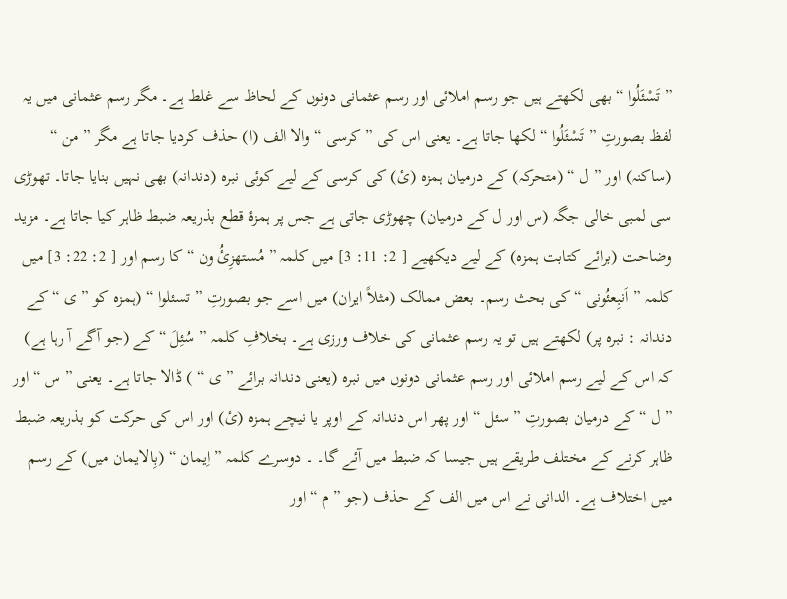” تَسْئَلُوا “ بھی لکھتے ہیں جو رسم املائی اور رسم عثمانی دونوں کے لحاظ سے غلط ہے۔ مگر رسم عثمانی میں یہ لفظ بصورتِ ” تَسْئَلُوا “ لکھا جاتا ہے۔ یعنی اس کی ” کرسی “ والا الف (ا) حذف کردیا جاتا ہے مگر ” من “ (ساکنہ) اور ” ل “ (متحرکہ) کے درمیان ہمزہ (ئ) کی کرسی کے لیے کوئی نبرہ (دندانہ) بھی نہیں بنایا جاتا۔ تھوڑی سی لمبی خالی جگہ (س اور ل کے درمیان) چھوڑی جاتی ہے جس پر ہمزۂ قطع بذریعہ ضبط ظاہر کیا جاتا ہے۔ مزید وضاحت (برائے کتابت ہمزہ) کے لیے دیکھیے [ 2: 11: 3] میں کلمہ ” مُستھزِئُ ون “ کا رسم اور [ 2: 22: 3] میں کلمہ ” اَنبِعئُونی “ کی بحث رسم۔ بعض ممالک (مثلاً ایران) میں اسے جو بصورتِ ” تسئلوا “ (ہمزہ کو ” ی “ کے دندانہ : نبرہ پر) لکھتے ہیں تو یہ رسم عثمانی کی خلاف ورزی ہے۔ بخلافِ کلمہ ” سُئِلَ “ کے (جو آگے آ رہا ہے) کہ اس کے لیے رسم املائی اور رسم عثمانی دونوں میں نبرہ (یعنی دندانہ برائے ” ی “ ) ڈالا جاتا ہے۔ یعنی ” س “ اور ” ل “ کے درمیان بصورتِ ” سئل “ اور پھر اس دندانہ کے اوپر یا نیچے ہمزہ (ئ) اور اس کی حرکت کو بذریعہ ضبط ظاہر کرنے کے مختلف طریقے ہیں جیسا کہ ضبط میں آئے گا۔ ۔ دوسرے کلمہ ” اِیمان “ (بِالایمان میں) کے رسم میں اختلاف ہے۔ الدانی نے اس میں الف کے حذف (جو ” م “ اور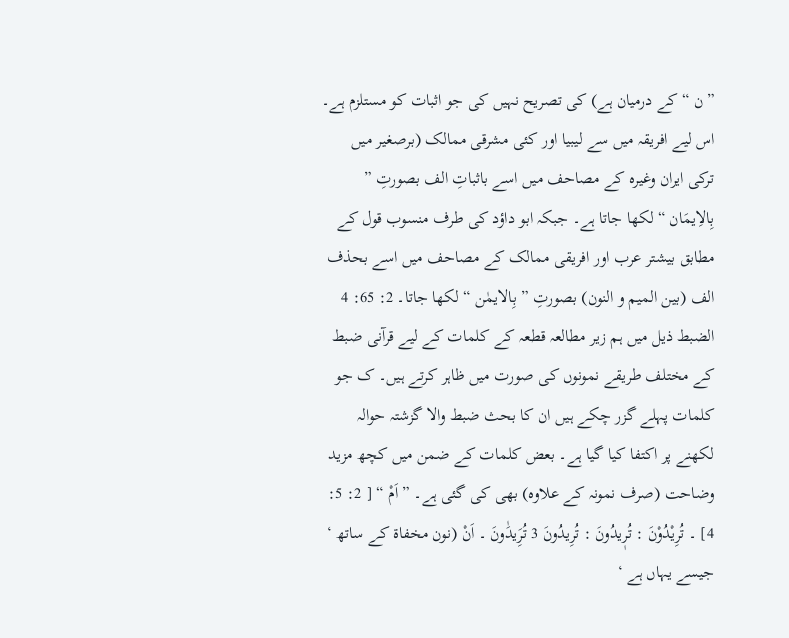” ن “ کے درمیان ہے) کی تصریح نہیں کی جو اثبات کو مستلزم ہے۔ اس لیے افریقہ میں سے لیبیا اور کئی مشرقی ممالک (برصغیر میں ترکی ایران وغیرہ کے مصاحف میں اسے باثباتِ الف بصورتِ ” بِالاِیمَان “ لکھا جاتا ہے۔ جبکہ ابو داؤد کی طرف منسوب قول کے مطابق بیشتر عرب اور افریقی ممالک کے مصاحف میں اسے بحذف الف (بین المیم و النون) بصورتِ ” بِالایمٰن “ لکھا جاتا۔ 2: 65: 4 الضبط ذیل میں ہم زیر مطالعہ قطعہ کے کلمات کے لیے قرآنی ضبط کے مختلف طریقے نمونوں کی صورت میں ظاہر کرتے ہیں۔ ک جو کلمات پہلے گزر چکے ہیں ان کا بحث ضبط والا گزشتہ حوالہ لکھنے پر اکتفا کیا گیا ہے۔ بعض کلمات کے ضمن میں کچھ مزید وضاحت (صرف نمونہ کے علاوہ) بھی کی گئی ہے۔ ” اَمْ “ [ 2: 5: 4] ۔ تُرِیْدُوْنَ : تُرٖیدُونَ : تُرِیدُونَ 3 تُرَِیدَٰونَ ۔ اَنْ (نون مخفاۃ کے ساتھ ‘ جیسے یہاں ہے ‘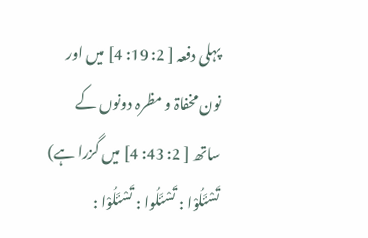پہلی دفعہ [ 2: 19: 4] میں اور نون مخفاۃ و مظرہ دونوں کے ساتھ [ 2: 43: 4] میں گزرا ہے) تَسْئَلُوْا : تَسْئَلُوا : تَسْئَلُوْا :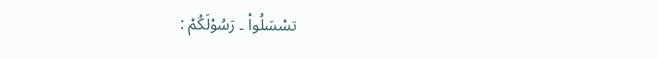تسْسَلُواْ ۔ رَسُوْلَکُمْ :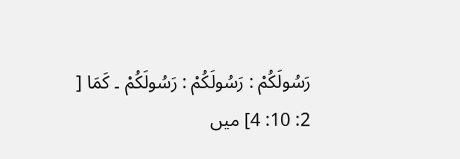رَسُولَکُمْ : رَسُولَکُمْ : رَسُولَکُمْ ۔ کَمَا [ 2: 10: 4] میں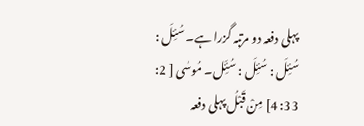پہلی دفعہ دو مرتبہ گزرا ہے۔ سُئِلَ : سُئِلَ : سُئِلَ : سُئَِل۔ مُوسٰی [ 2: 33: 4] مِنْ قَبْلُ پہلی دفعہ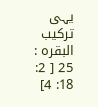یہی ترکیب البقرہ : 25 [ 2: 18: 4]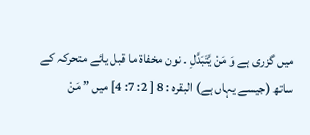میں گزری ہے وَ مَنْ یَّتَبَدَّلِ ۔ نون مخفاۃ ما قبل یائے متحرکہ کے ساتھ (جیسے یہاں ہے) البقرہ : 8 [ 2: 7: 4] میں ” مَنْ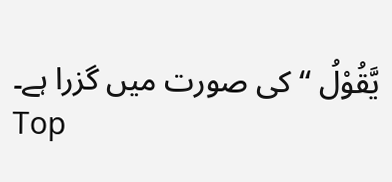یَّقُوْلُ “ کی صورت میں گزرا ہے۔
Top